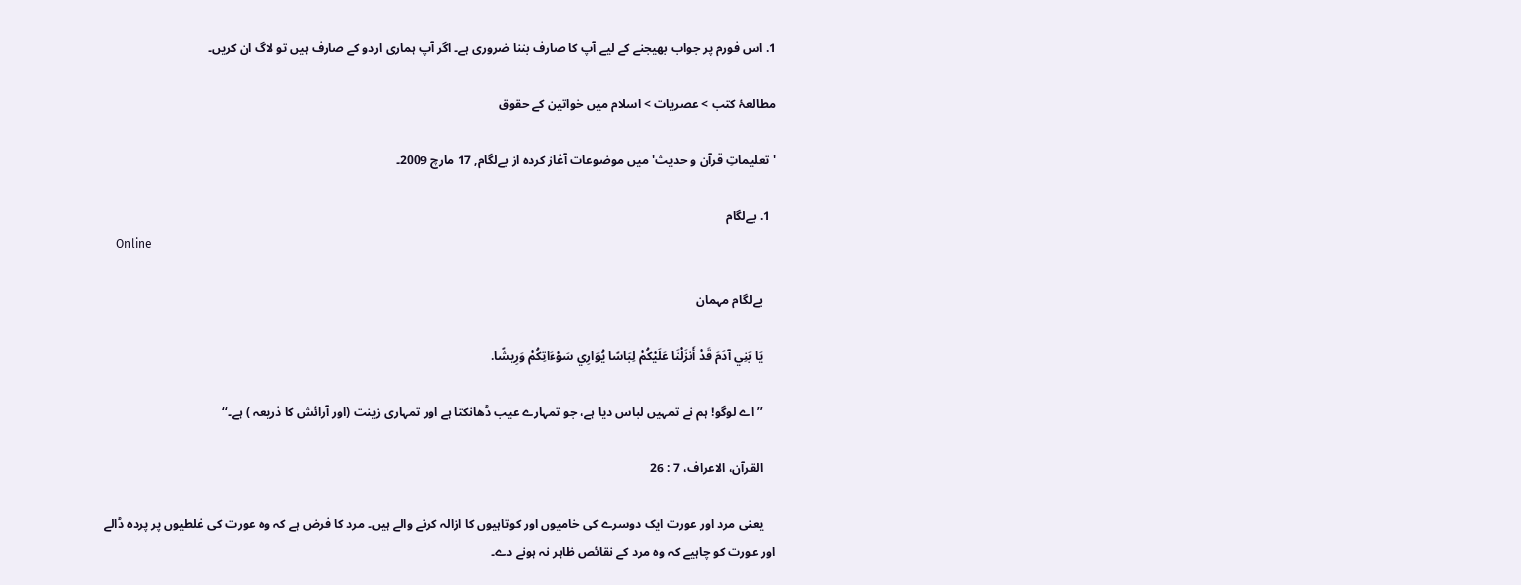1. اس فورم پر جواب بھیجنے کے لیے آپ کا صارف بننا ضروری ہے۔ اگر آپ ہماری اردو کے صارف ہیں تو لاگ ان کریں۔

مطالعۂ کتب > عصریات > اسلام میں خواتین کے حقوق

'تعلیماتِ قرآن و حدیث' میں موضوعات آغاز کردہ از بےلگام, 17 مارچ 2009۔

  1. بےلگام
    Online

    بےلگام مہمان

    يَا بَنِي آدَمَ قَدْ أَنزَلْنَا عَلَيْكُمْ لِبَاسًا يُوَارِي سَوْءَاتِكُمْ وَرِيشًا.

    ’’ اے لوگو! ہم نے تمہیں لباس دیا ہے، جو تمہارے عیب ڈھانکتا ہے اور تمہاری زینت (اور آرائش کا ذریعہ ) ہے۔‘‘

    القرآن، الاعراف، 7 : 26

    یعنی مرد اور عورت ایک دوسرے کی خامیوں اور کوتاہیوں کا ازالہ کرنے والے ہیں۔ مرد کا فرض ہے کہ وہ عورت کی غلطیوں پر پردہ ڈالے اور عورت کو چاہیے کہ وہ مرد کے نقائص ظاہر نہ ہونے دے۔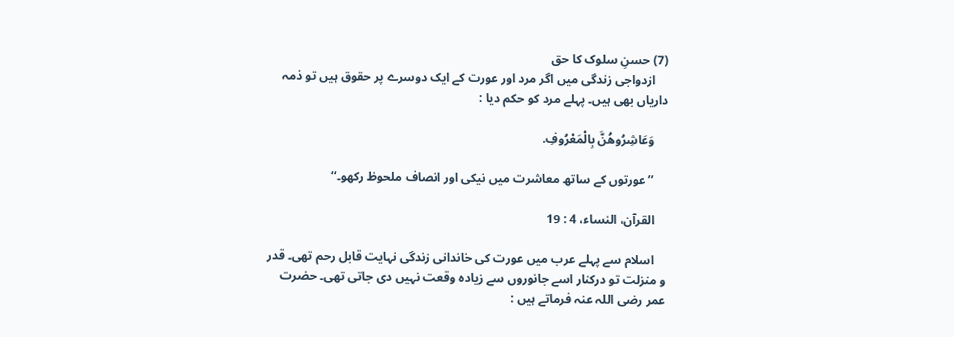(7) حسنِ سلوک کا حق
    ازدواجی زندگی میں اگر مرد اور عورت کے ایک دوسرے پر حقوق ہیں تو ذمہ داریاں بھی ہیں۔ پہلے مرد کو حکم دیا :

    وَعَاشِرُوهُنَّ بِالْمَعْرُوفِ.

    ’’عورتوں کے ساتھ معاشرت میں نیکی اور انصاف ملحوظ رکھو۔‘‘

    القرآن، النساء، 4 : 19

    اسلام سے پہلے عرب میں عورت کی خاندانی زندگی نہایت قابل رحم تھی۔ قدر و منزلت تو درکنار اسے جانوروں سے زیادہ وقعت نہیں دی جاتی تھی۔ حضرت عمر رضی اللہ عنہ فرماتے ہیں :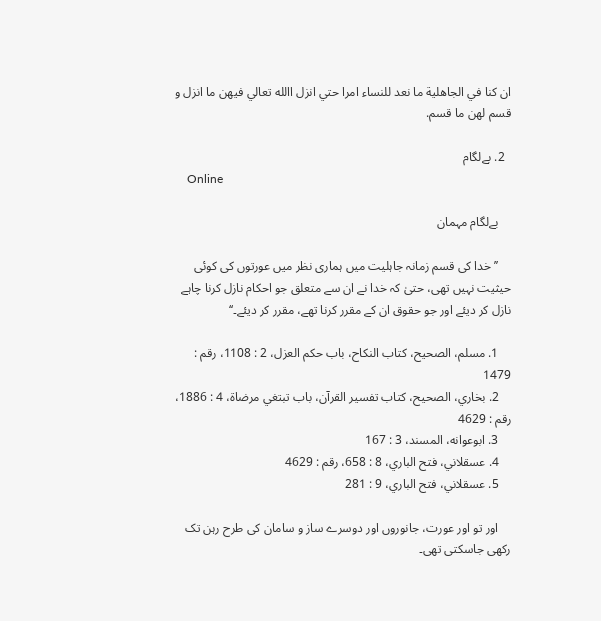ان کنا في الجاهلية ما نعد للنساء امرا حتي انزل االله تعالي فيهن ما انزل و قسم لهن ما قسم.

  2. بےلگام
    Online

    بےلگام مہمان

    ’’خدا کی قسم زمانہ جاہلیت میں ہماری نظر میں عورتوں کی کوئی حیثیت نہیں تھی، حتیٰ کہ خدا نے ان سے متعلق جو احکام نازل کرنا چاہے نازل کر دیئے اور جو حقوق ان کے مقرر کرنا تھے، مقرر کر دیئے۔‘‘

    1. مسلم، الصحيح، کتاب النکاح، باب حکم العزل، 2 : 1108، رقم : 1479
    2. بخاري، الصحيح، کتاب تفسير القرآن، باب تبتغي مرضاة، 4 : 1886، رقم : 4629
    3. ابوعوانه، المسند، 3 : 167
    4. عسقلاني، فتح الباري، 8 : 658، رقم : 4629
    5. عسقلاني، فتح الباري، 9 : 281

    اور تو اور عورت، جانوروں اور دوسرے ساز و سامان کی طرح رہن تک رکھی جاسکتی تھی۔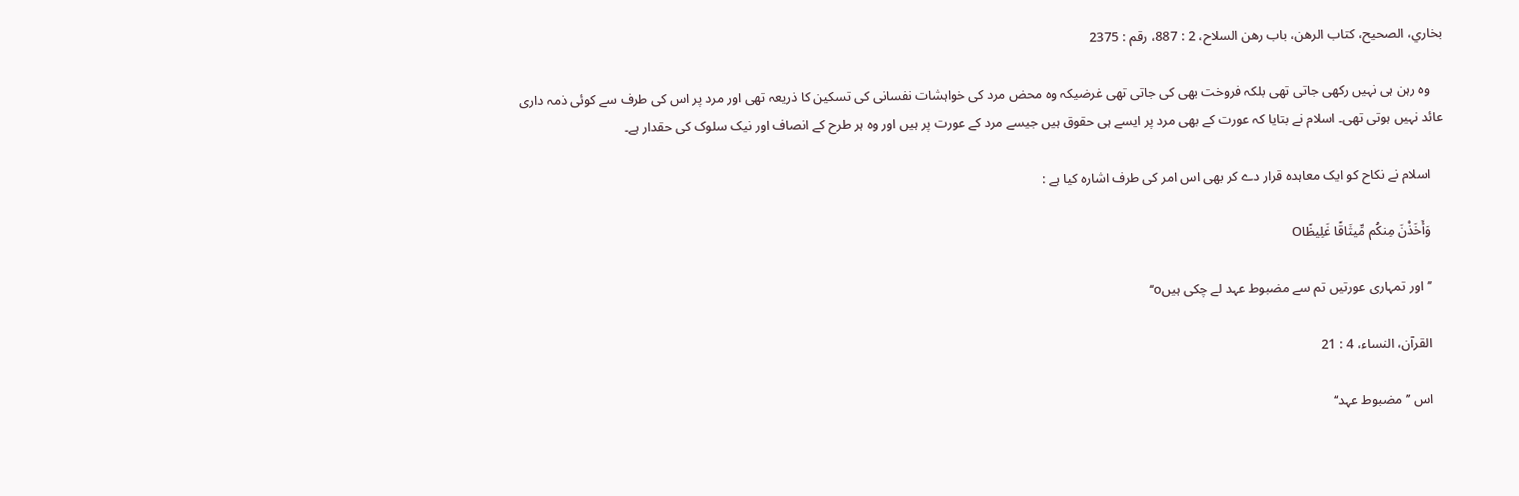بخاري، الصحيح، کتاب الرهن، باب رهن السلاح، 2 : 887، رقم : 2375

    وہ رہن ہی نہیں رکھی جاتی تھی بلکہ فروخت بھی کی جاتی تھی غرضیکہ وہ محض مرد کی خواہشات نفسانی کی تسکین کا ذریعہ تھی اور مرد پر اس کی طرف سے کوئی ذمہ داری عائد نہیں ہوتی تھی۔ اسلام نے بتایا کہ عورت کے بھی مرد پر ایسے ہی حقوق ہیں جیسے مرد کے عورت پر ہیں اور وہ ہر طرح کے انصاف اور نیک سلوک کی حقدار ہے۔

    اسلام نے نکاح کو ایک معاہدہ قرار دے کر بھی اس امر کی طرف اشارہ کیا ہے :

    وَأَخَذْنَ مِنكُم مِّيثَاقًا غَلِيظًاO

    ’’اور تمہاری عورتیں تم سے مضبوط عہد لے چکی ہیںo‘‘

    القرآن، النساء، 4 : 21

    اس ’’مضبوط عہد‘‘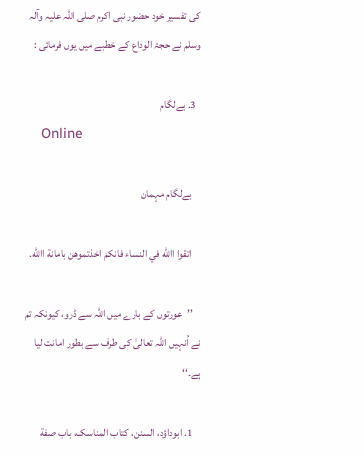کی تفسیر خود حضور نبی اکرم صلی اللہ علیہ وآلہ وسلم نے حجۃ الوداع کے خطبے میں یوں فرمائی :

  3. بےلگام
    Online

    بےلگام مہمان

    اتقوا االله في النساء فانکم اخذتموهن بامانة االله.

    ’’عورتوں کے بارے میں اللہ سے ڈرو، کیونکہ تم نے اُنہیں اللہ تعالیٰ کی طرف سے بطور امانت لیا ہے۔‘‘

    1. ابوداؤد، السنن، کتاب المناسک، باب صفة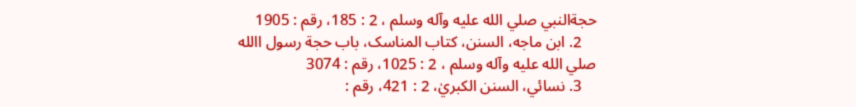حجةالنبي صلي الله عليه وآله وسلم ، 2 : 185، رقم : 1905
    2. ابن ماجه، السنن، کتاب المناسک، باب حجة رسول االله صلي الله عليه وآله وسلم ، 2 : 1025، رقم : 3074
    3. نسائي، السنن الکبريٰ، 2 : 421، رقم :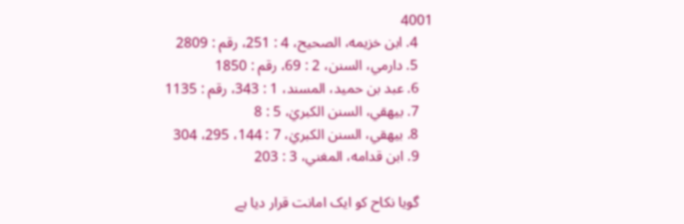4001
    4. ابن خزيمه، الصحيح، 4 : 251، رقم : 2809
    5. دارمي، السنن، 2 : 69، رقم : 1850
    6. عبد بن حميد، المسند، 1 : 343، رقم : 1135
    7. بيهقي، السنن الکبريٰ، 5 : 8
    8. بيهقي، السنن الکبريٰ، 7 : 144، 295، 304
    9. ابن قدامه، المغني، 3 : 203

    گویا نکاح کو ایک امانت قرار دیا ہے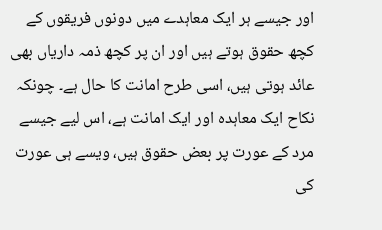اور جیسے ہر ایک معاہدے میں دونوں فریقوں کے کچھ حقوق ہوتے ہیں اور ان پر کچھ ذمہ داریاں بھی عائد ہوتی ہیں، اسی طرح امانت کا حال ہے۔ چونکہ نکاح ایک معاہدہ اور ایک امانت ہے، اس لیے جیسے مرد کے عورت پر بعض حقوق ہیں، ویسے ہی عورت کی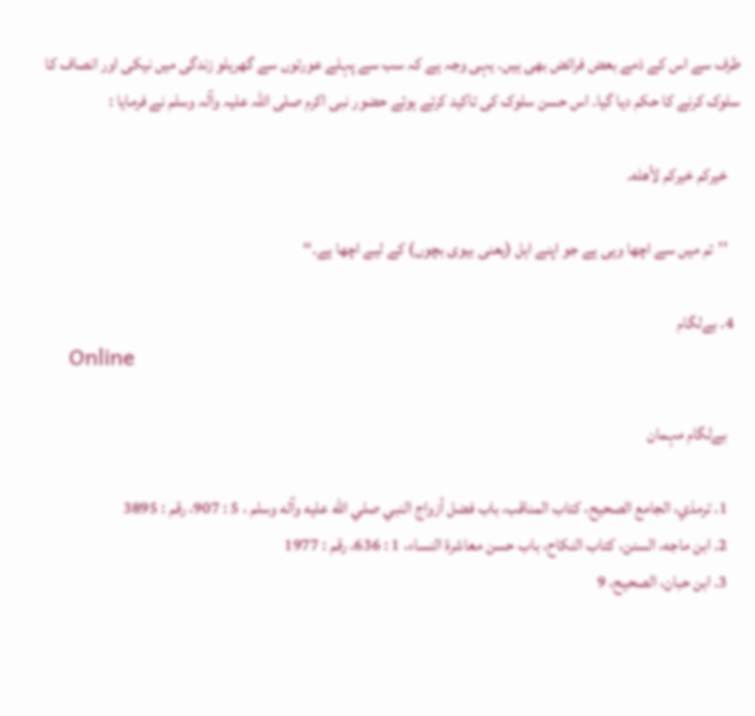طرف سے اس کے ذمے بعض فرائض بھی ہیں۔ یہی وجہ ہے کہ سب سے پہلے عورتوں سے گھریلو زندگی میں نیکی اور انصاف کا سلوک کرنے کا حکم دیا گیا۔ اس حسن سلوک کی تاکید کرتے ہوئے حضور نبی اکرم صلی اللہ علیہ وآلہ وسلم نے فرمایا :

    خيرکم خيرکم لأهله.

    ’’تم میں سے اچھا وہی ہے جو اپنے اہل (یعنی بیوی بچوں) کے لیے اچھا ہے۔‘‘

  4. بےلگام
    Online

    بےلگام مہمان

    1. ترمذي، الجامع الصحيح، کتاب المناقب، باب فضل أزواج النبي صلي الله عليه وآله وسلم ، 5 : 907، رقم : 3895
    2. ابن ماجه، السنن، کتاب النکاح، باب حسن معاشرة النساء، 1 : 636، رقم : 1977
    3. ابن حبان، الصحيح، 9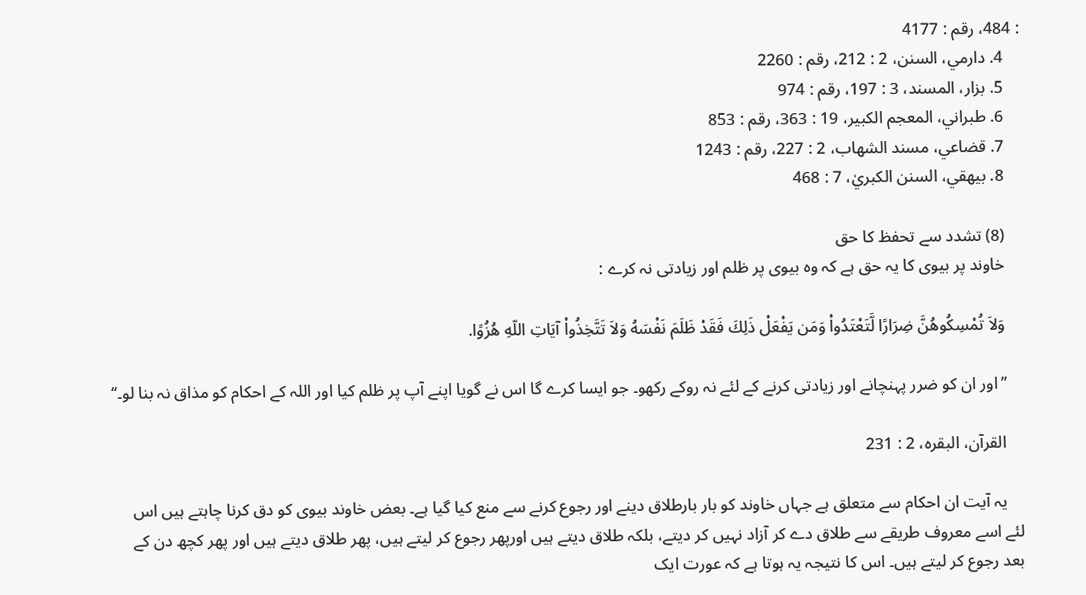: 484، رقم : 4177
    4. دارمي، السنن، 2 : 212، رقم : 2260
    5. بزار، المسند، 3 : 197، رقم : 974
    6. طبراني، المعجم الکبير، 19 : 363، رقم : 853
    7. قضاعي، مسند الشهاب، 2 : 227، رقم : 1243
    8. بيهقي، السنن الکبريٰ، 7 : 468

    (8) تشدد سے تحفظ کا حق
    خاوند پر بیوی کا یہ حق ہے کہ وہ بیوی پر ظلم اور زیادتی نہ کرے :

    وَلاَ تُمْسِكُوهُنَّ ضِرَارًا لَّتَعْتَدُواْ وَمَن يَفْعَلْ ذَلِكَ فَقَدْ ظَلَمَ نَفْسَهُ وَلاَ تَتَّخِذُواْ آيَاتِ اللّهِ هُزُوًا.

    ’’اور ان کو ضرر پہنچانے اور زیادتی کرنے کے لئے نہ روکے رکھو۔ جو ایسا کرے گا اس نے گویا اپنے آپ پر ظلم کیا اور اللہ کے احکام کو مذاق نہ بنا لو۔‘‘

    القرآن، البقره، 2 : 231

    یہ آیت ان احکام سے متعلق ہے جہاں خاوند کو بار بارطلاق دینے اور رجوع کرنے سے منع کیا گیا ہے۔ بعض خاوند بیوی کو دق کرنا چاہتے ہیں اس لئے اسے معروف طریقے سے طلاق دے کر آزاد نہیں کر دیتے، بلکہ طلاق دیتے ہیں اورپھر رجوع کر لیتے ہیں، پھر طلاق دیتے ہیں اور پھر کچھ دن کے بعد رجوع کر لیتے ہیں۔ اس کا نتیجہ یہ ہوتا ہے کہ عورت ایک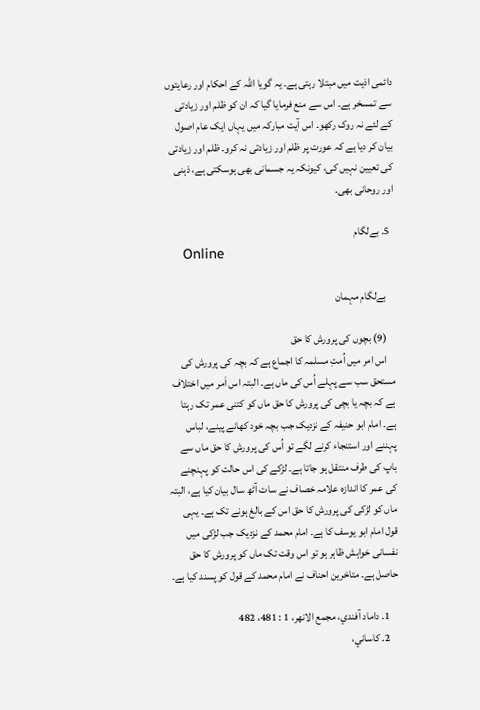دائمی اذیت میں مبتلا رہتی ہے۔ یہ گویا اللہ کے احکام اور رعایتوں سے تمسخر ہے۔ اس سے منع فرمایا گیا کہ ان کو ظلم اور زیادتی کے لئے نہ روک رکھو۔ اس آیت مبارکہ میں یہاں ایک عام اصول بیان کر دیا ہے کہ عورت پر ظلم اور زیادتی نہ کرو۔ ظلم اور زیادتی کی تعیین نہیں کی، کیونکہ یہ جسمانی بھی ہوسکتی ہے، ذہنی اور روحانی بھی۔

  5. بےلگام
    Online

    بےلگام مہمان

    (9) بچوں کی پرورش کا حق
    اس امر میں اُمتِ مسلمہ کا اجماع ہے کہ بچہ کی پرورش کی مستحق سب سے پہلے اُس کی ماں ہے۔ البتہ اس اَمر میں اختلاف ہے کہ بچہ یا بچی کی پرورش کا حق ماں کو کتنی عمر تک رہتا ہے۔ امام ابو حنیفہ کے نزدیک جب بچہ خود کھانے پینے، لباس پہننے اور استنجاء کرنے لگے تو اُس کی پرورش کا حق ماں سے باپ کی طرف منتقل ہو جاتا ہے۔ لڑکے کی اس حالت کو پہنچنے کی عمر کا اندازہ علامہ خصاف نے سات آٹھ سال بیان کیا ہے، البتہ ماں کو لڑکی کی پرورش کا حق اس کے بالغ ہونے تک ہے۔ یہی قول امام ابو یوسف کا ہے۔ امام محمد کے نزدیک جب لڑکی میں نفسانی خواہش ظاہر ہو تو اس وقت تک ماں کو پرورش کا حق حاصل ہے۔ متاخرین احناف نے امام محمد کے قول کو پسند کیا ہے۔

    1. داماد آفندي، مجمع الانهر، 1 : 481، 482
    2. کاساني،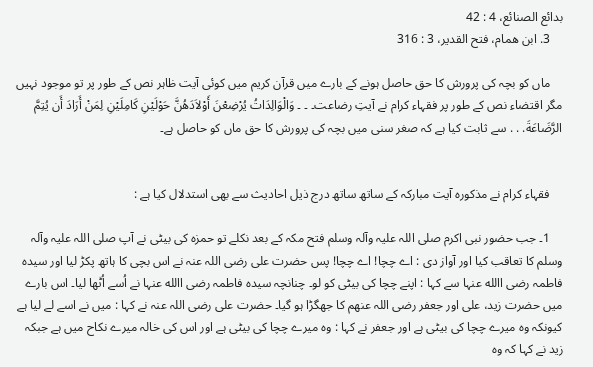بدائع الصنائع، 4 : 42
    3. ابن همام، فتح القدير، 3 : 316

    ماں کو بچہ کی پرورش کا حق حاصل ہونے کے بارے میں قرآن کریم میں کوئی آیت ظاہر نص کے طور پر تو موجود نہیں مگر اقتضاء نص کے طور پر فقہاء کرام نے آیتِ رضاعت۔ ۔ ۔ وَالْوَالِدَاتُ يُرْضِعْنَ أَوْلاَدَهُنَّ حَوْلَيْنِ كَامِلَيْنِ لِمَنْ أَرَادَ أَن يُتِمَّ الرَّضَاعَةَ. . . سے ثابت کیا ہے کہ صغر سنی میں بچہ کی پرورش کا حق ماں کو حاصل ہے۔


    فقہاء کرام نے مذکورہ آیت مبارکہ کے ساتھ ساتھ درج ذیل احادیث سے بھی استدلال کیا ہے :

    1۔ جب حضور نبی اکرم صلی اللہ علیہ وآلہ وسلم فتح مکہ کے بعد نکلے تو حمزہ کی بیٹی نے آپ صلی اللہ علیہ وآلہ وسلم کا تعاقب کیا اور آواز دی : اے چچا! اے چچا! پس حضرت علی رضی اللہ عنہ نے اس بچی کا ہاتھ پکڑ لیا اور سیدہ فاطمہ رضی االله عنہا سے کہا : اپنے چچا کی بیٹی کو لو۔ چنانچہ سیدہ فاطمہ رضی االله عنہا نے اُسے اُٹھا لیا۔ اس بارے میں حضرت زید، علی اور جعفر رضی اللہ عنھم کا جھگڑا ہو گیا۔ حضرت علی رضی اللہ عنہ نے کہا : میں نے اسے لے لیا ہے کیونکہ وہ میرے چچا کی بیٹی ہے اور جعفر نے کہا : وہ میرے چچا کی بیٹی ہے اور اس کی خالہ میرے نکاح میں ہے جبکہ زید نے کہا کہ وہ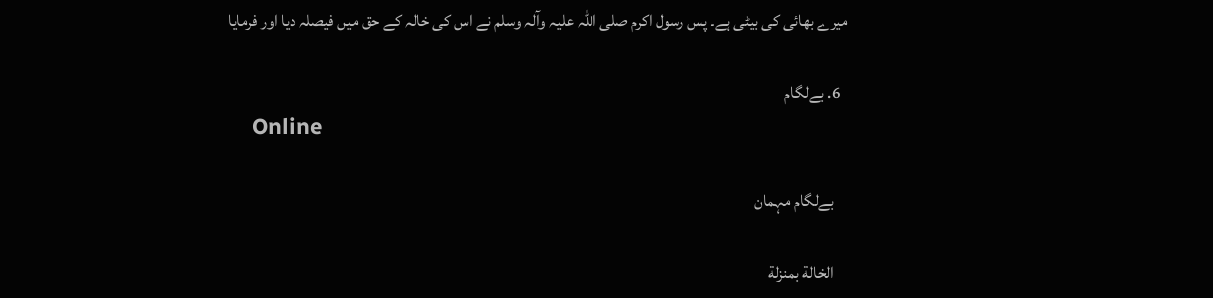میرے بھائی کی بیٹی ہے۔ پس رسول اکرم صلی اللہ علیہ وآلہ وسلم نے اس کی خالہ کے حق میں فیصلہ دیا اور فرمایا

  6. بےلگام
    Online

    بےلگام مہمان

    الخالة بمنزلة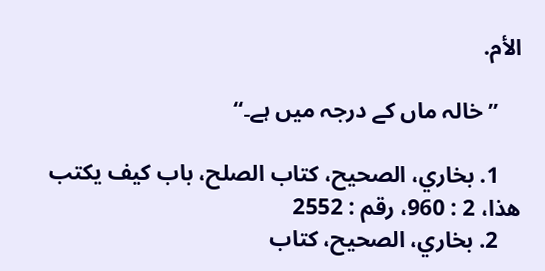الأم.

    ’’خالہ ماں کے درجہ میں ہے۔‘‘

    1. بخاري، الصحيح، کتاب الصلح، باب کيف يکتب هذا، 2 : 960، رقم : 2552
    2. بخاري، الصحيح، کتاب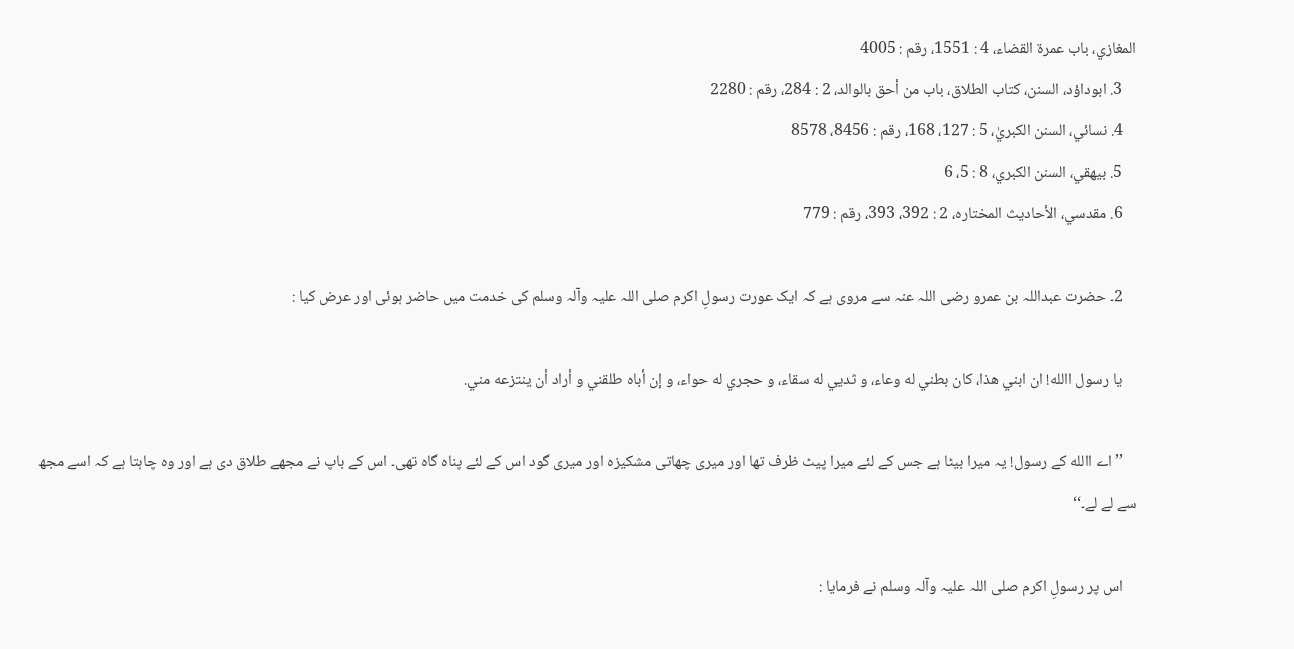المغازي، باب عمرة القضاء، 4 : 1551، رقم : 4005
    3. ابوداؤد، السنن، کتاب الطلاق، باب من أحق بالوالد، 2 : 284، رقم : 2280
    4. نسائي، السنن الکبريٰ، 5 : 127، 168، رقم : 8456، 8578
    5. بيهقي، السنن الکبري، 8 : 5، 6
    6. مقدسي، الأحاديث المختاره، 2 : 392، 393، رقم : 779

    2۔ حضرت عبداللہ بن عمرو رضی اللہ عنہ سے مروی ہے کہ ایک عورت رسولِ اکرم صلی اللہ علیہ وآلہ وسلم کی خدمت میں حاضر ہوئی اور عرض کیا :

    يا رسول االله! ان ابني هذا، کان بطني له وعاء، و ثديي له سقاء، و حجري له حواء، و إن أباه طلقني و أراد أن ينتزعه مني.

    ’’اے االله کے رسول! یہ میرا بیٹا ہے جس کے لئے میرا پیٹ ظرف تھا اور میری چھاتی مشکیزہ اور میری گود اس کے لئے پناہ گاہ تھی۔ اس کے باپ نے مجھے طلاق دی ہے اور وہ چاہتا ہے کہ اسے مجھ سے لے لے۔‘‘

    اس پر رسولِ اکرم صلی اللہ علیہ وآلہ وسلم نے فرمایا :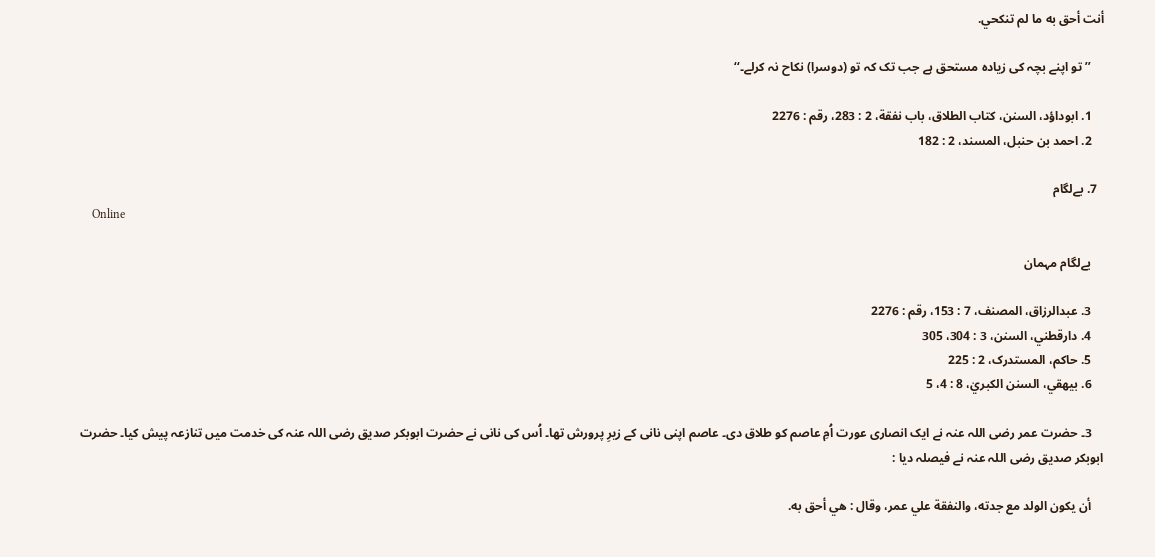أنت أحق به ما لم تنکحي.

    ’’تو اپنے بچہ کی زیادہ مستحق ہے جب تک کہ تو (دوسرا) نکاح نہ کرلے۔‘‘

    1. ابوداؤد، السنن، کتاب الطلاق، باب نفقة، 2 : 283، رقم : 2276
    2. احمد بن حنبل، المسند، 2 : 182

  7. بےلگام
    Online

    بےلگام مہمان

    3. عبدالرزاق، المصنف، 7 : 153، رقم : 2276
    4. دارقطني، السنن، 3 : 304، 305
    5. حاکم، المستدرک، 2 : 225
    6. بيهقي، السنن الکبريٰ، 8 : 4، 5

    3۔ حضرت عمر رضی اللہ عنہ نے ایک انصاری عورت اُمِ عاصم کو طلاق دی۔ عاصم اپنی نانی کے زیرِ پرورش تھا۔ اُس کی نانی نے حضرت ابوبکر صدیق رضی اللہ عنہ کی خدمت میں تنازعہ پیش کیا۔ حضرت ابوبکر صدیق رضی اللہ عنہ نے فیصلہ دیا :

    أن يکون الولد مع جدته، والنفقة علي عمر، وقال : هي أحق به.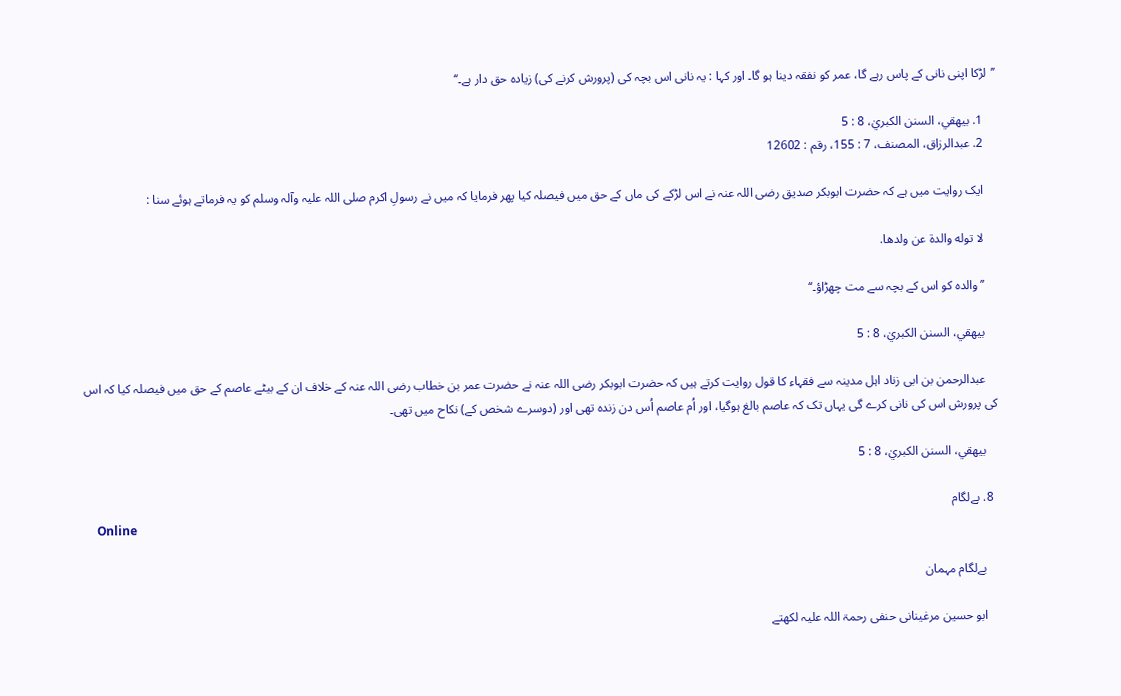’’لڑکا اپنی نانی کے پاس رہے گا، عمر کو نفقہ دینا ہو گا۔ اور کہا : یہ نانی اس بچہ کی (پرورش کرنے کی) زیادہ حق دار ہے۔‘‘

    1. بيهقي، السنن الکبريٰ، 8 : 5
    2. عبدالرزاق، المصنف، 7 : 155، رقم : 12602

    ایک روایت میں ہے کہ حضرت ابوبکر صدیق رضی اللہ عنہ نے اس لڑکے کی ماں کے حق میں فیصلہ کیا پھر فرمایا کہ میں نے رسولِ اکرم صلی اللہ علیہ وآلہ وسلم کو یہ فرماتے ہوئے سنا :

    لا توله والدة عن ولدها.

    ’’والدہ کو اس کے بچہ سے مت چھڑاؤ۔‘‘

    بيهقي، السنن الکبريٰ، 8 : 5

    عبدالرحمن بن ابی زناد اہل مدینہ سے فقہاء کا قول روایت کرتے ہیں کہ حضرت ابوبکر رضی اللہ عنہ نے حضرت عمر بن خطاب رضی اللہ عنہ کے خلاف ان کے بیٹے عاصم کے حق میں فیصلہ کیا کہ اس کی پرورش اس کی نانی کرے گی یہاں تک کہ عاصم بالغ ہوگیا، اور اُم عاصم اُس دن زندہ تھی اور (دوسرے شخص کے) نکاح میں تھی۔

    بيهقي، السنن الکبريٰ، 8 : 5

  8. بےلگام
    Online

    بےلگام مہمان

    ابو حسین مرغینانی حنفی رحمۃ اللہ علیہ لکھتے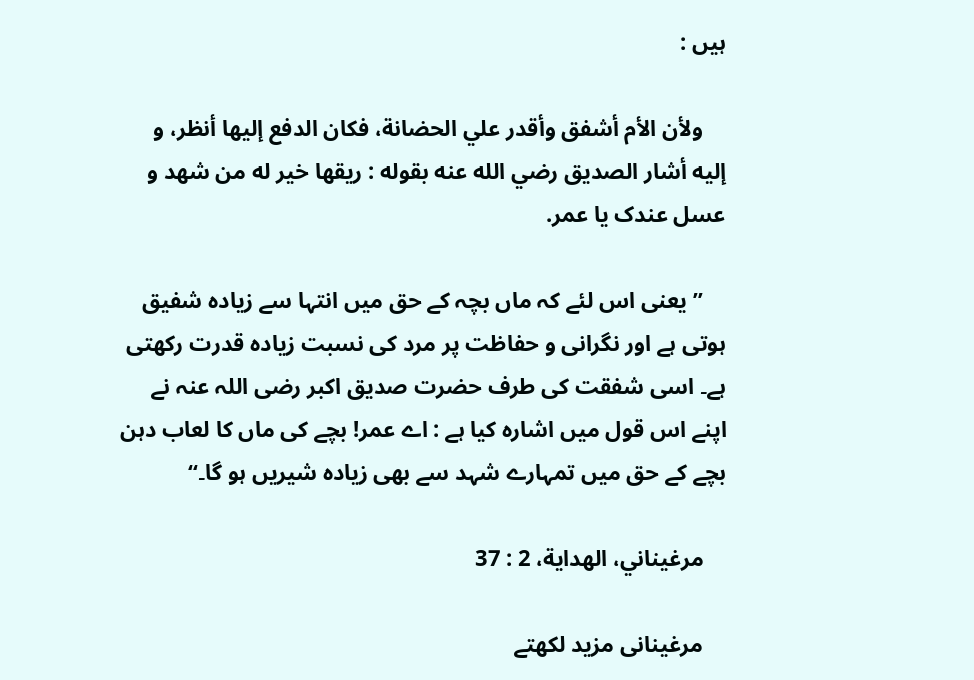ہیں :

    ولأن الأم أشفق وأقدر علي الحضانة، فکان الدفع إليها أنظر، و إليه أشار الصديق رضي الله عنه بقوله : ريقها خير له من شهد و عسل عندک يا عمر.

    ’’یعنی اس لئے کہ ماں بچہ کے حق میں انتہا سے زیادہ شفیق ہوتی ہے اور نگرانی و حفاظت پر مرد کی نسبت زیادہ قدرت رکھتی ہے۔ اسی شفقت کی طرف حضرت صدیق اکبر رضی اللہ عنہ نے اپنے اس قول میں اشارہ کیا ہے : اے عمر! بچے کی ماں کا لعاب دہن بچے کے حق میں تمہارے شہد سے بھی زیادہ شیریں ہو گا۔‘‘

    مرغيناني، الهداية، 2 : 37

    مرغینانی مزید لکھتے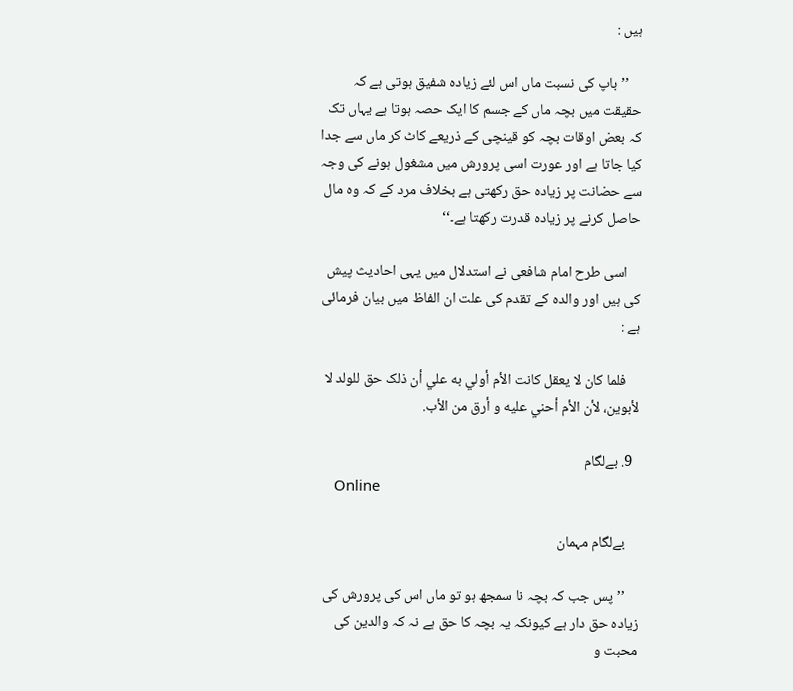ہیں :

    ’’باپ کی نسبت ماں اس لئے زیادہ شفیق ہوتی ہے کہ حقیقت میں بچہ ماں کے جسم کا ایک حصہ ہوتا ہے یہاں تک کہ بعض اوقات بچہ کو قینچی کے ذریعے کاٹ کر ماں سے جدا کیا جاتا ہے اور عورت اسی پرورش میں مشغول ہونے کی وجہ سے حضانت پر زیادہ حق رکھتی ہے بخلاف مرد کے کہ وہ مال حاصل کرنے پر زیادہ قدرت رکھتا ہے۔‘‘

    اسی طرح امام شافعی نے استدلال میں یہی احادیث پیش کی ہیں اور والدہ کے تقدم کی علت ان الفاظ میں بیان فرمائی ہے :

    فلما کان لا يعقل کانت الأم أولي به علي أن ذلک حق للولد لا لأبوين، لأن الأم أحني عليه و أرق من الأب.

  9. بےلگام
    Online

    بےلگام مہمان

    ’’پس جب کہ بچہ نا سمجھ ہو تو ماں اس کی پرورش کی زیادہ حق دار ہے کیونکہ یہ بچہ کا حق ہے نہ کہ والدین کی محبت و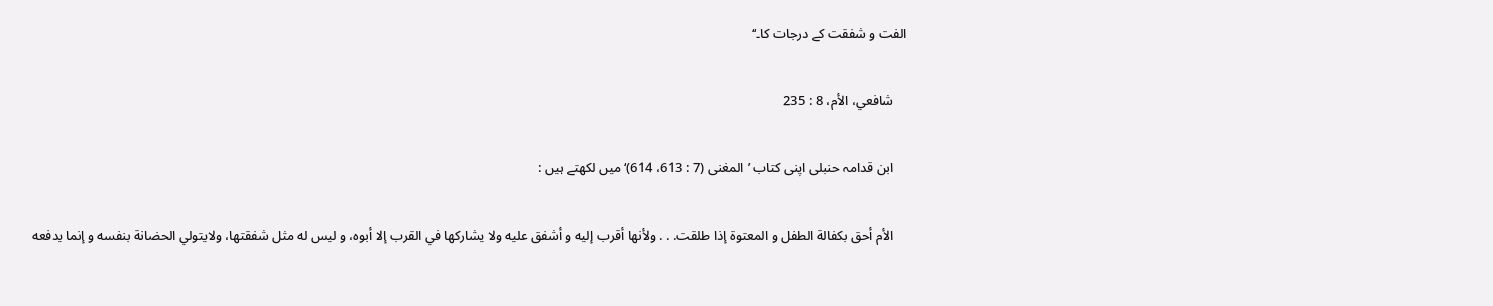الفت و شفقت کے درجات کا۔‘‘

    شافعي، الأم، 8 : 235

    ابن قدامہ حنبلی اپنی کتاب ’المغنی (7 : 613، 614)‘ میں لکھتے ہیں :

    الأم أحق بکفالة الطفل و المعتوة إذا طلقت. . . ولأنها أقرب إليه و أشفق عليه ولا يشارکها في القرب إلا أبوه، و ليس له مثل شفقتها، ولايتولي الحضانة بنفسه و إنما يدفعه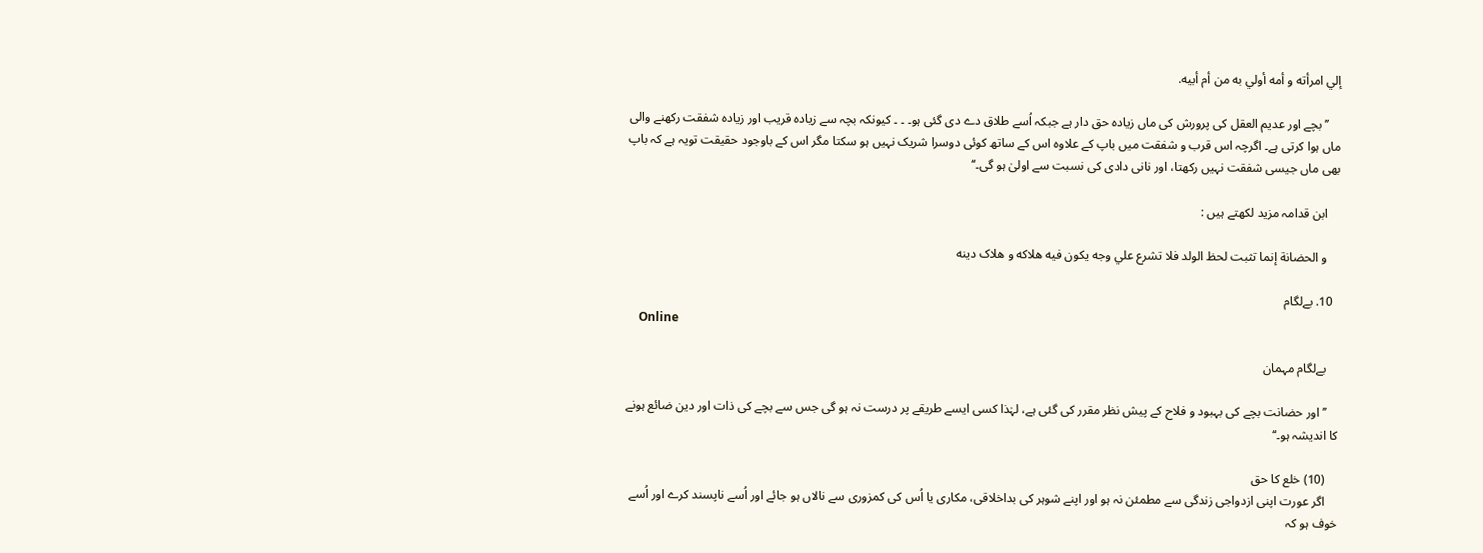إلي امرأته و أمه أولي به من أم أبيه.

    ’’بچے اور عدیم العقل کی پرورش کی ماں زیادہ حق دار ہے جبکہ اُسے طلاق دے دی گئی ہو۔ ۔ ۔ کیونکہ بچہ سے زیادہ قریب اور زیادہ شفقت رکھنے والی ماں ہوا کرتی ہے۔ اگرچہ اس قرب و شفقت میں باپ کے علاوہ اس کے ساتھ کوئی دوسرا شریک نہیں ہو سکتا مگر اس کے باوجود حقیقت تویہ ہے کہ باپ بھی ماں جیسی شفقت نہیں رکھتا، اور نانی دادی کی نسبت سے اولیٰ ہو گی۔‘‘

    ابن قدامہ مزید لکھتے ہیں :

    و الحضانة إنما تثبت لحظ الولد فلا تشرع علي وجه يکون فيه هلاکه و هلاک دينه

  10. بےلگام
    Online

    بےلگام مہمان

    ’’اور حضانت بچے کی بہبود و فلاح کے پیش نظر مقرر کی گئی ہے، لہٰذا کسی ایسے طریقے پر درست نہ ہو گی جس سے بچے کی ذات اور دین ضائع ہونے کا اندیشہ ہو۔‘‘

    (10) خلع کا حق
    اگر عورت اپنی ازدواجی زندگی سے مطمئن نہ ہو اور اپنے شوہر کی بداخلاقی، مکاری یا اُس کی کمزوری سے نالاں ہو جائے اور اُسے ناپسند کرے اور اُسے خوف ہو کہ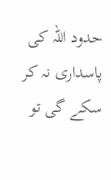حدود اللہ کی پاسداری نہ کر سکے گی تو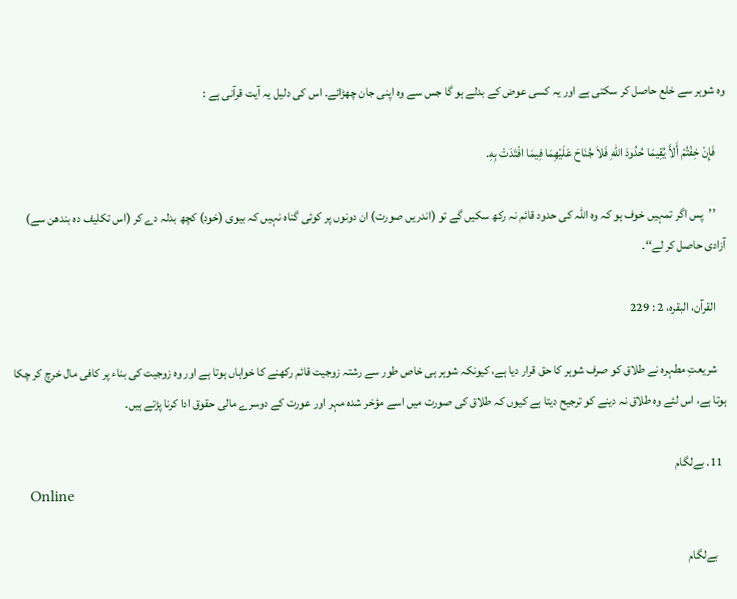وہ شوہر سے خلع حاصل کر سکتی ہے اور یہ کسی عوض کے بدلے ہو گا جس سے وہ اپنی جان چھڑائے۔ اس کی دلیل یہ آیت قرآنی ہے :

    فَإِنْ خِفْتُمْ أَلاَّ يُقِيمَا حُدُودَ اللّهِ فَلاَ جُنَاحَ عَلَيْهِمَا فِيمَا افْتَدَتْ بِهِ.

    ’’پس اگر تمہیں خوف ہو کہ وہ اللہ کی حدود قائم نہ رکھ سکیں گے تو (اندریں صورت) ان دونوں پر کوئی گناہ نہیں کہ بیوی (خود) کچھ بدلہ دے کر (اس تکلیف دہ بندھن سے) آزادی حاصل کر لے‘‘۔

    القرآن، البقره، 2 : 229

    شریعتِ مطہرہ نے طلاق کو صرف شوہر کا حق قرار دیا ہے، کیونکہ شوہر ہی خاص طور سے رشتہ زوجیت قائم رکھنے کا خواہاں ہوتا ہے اور وہ زوجیت کی بناء پر کافی مال خرچ کر چکا ہوتا ہے، اس لئے وہ طلاق نہ دینے کو ترجیح دیتا ہے کیوں کہ طلاق کی صورت میں اسے مؤخر شدہ مہر اور عورت کے دوسرے مالی حقوق ادا کرنا پڑتے ہیں۔

  11. بےلگام
    Online

    بےلگام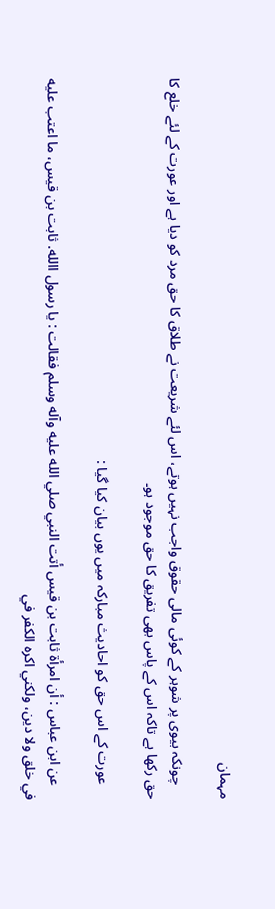مہمان

    چونکہ بیوی پر شوہر کے کوئی مالی حقوق واجب نہیں ہوتے، اس لئے شریعت نے طلاق کا حق مرد کو دیا ہے اور عورت کے لئے خلع کا حق رکھا ہے تاکہ اس کے پاس بھی تفریق کا حق موجود ہو۔

    عورت کے اس حق کو احادیث مبارکہ میں یوں بیان کیا گیا :

    عن ابن عباس : أن امرأة ثابت بن قيس أتت النبي صلي الله عليه وآله وسلم فقالت : يا رسول االله. ثابت بن قيس، ما اعتب عليه في خلق ولا دين، ولکني اکره الکفر في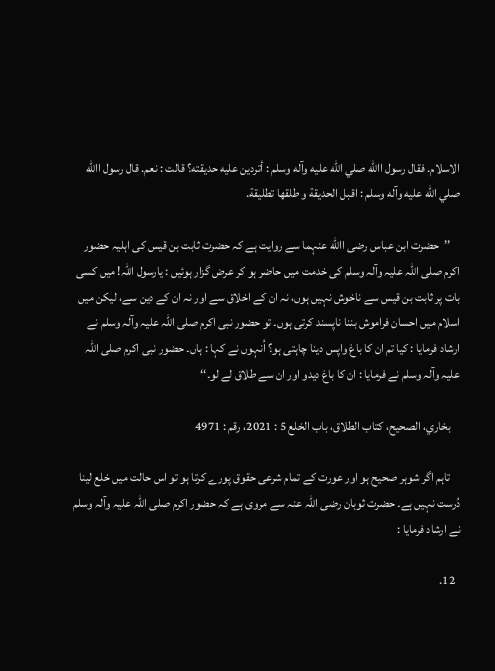الاسلام. فقال رسول االله صلي الله عليه وآله وسلم : أتردين عليه حديقته؟ قالت : نعم. قال رسول االله صلي الله عليه وآله وسلم : اقبل الحديقة و طلقها تطليقة.

    ’’حضرت ابن عباس رضی االله عنہما سے روایت ہے کہ حضرت ثابت بن قیس کی اہلیہ حضور اکرم صلی اللہ علیہ وآلہ وسلم کی خدمت میں حاضر ہو کر عرض گزار ہوئیں : یارسول اللہ! میں کسی بات پر ثابت بن قیس سے ناخوش نہیں ہوں، نہ ان کے اخلاق سے اور نہ ان کے دین سے، لیکن میں اسلام میں احسان فراموش بننا ناپسند کرتی ہوں۔ تو حضور نبی اکرم صلی اللہ علیہ وآلہ وسلم نے ارشاد فرمایا : کیا تم ان کا باغ واپس دینا چاہتی ہو؟ اُنہوں نے کہا : ہاں۔ حضور نبی اکرم صلی اللہ علیہ وآلہ وسلم نے فرمایا : ان کا باغ دیدو اور ان سے طلاق لے لو۔‘‘

    بخاري، الصحيح، کتاب الطلاق، باب الخلع 5 : 2021، رقم : 4971

    تاہم اگر شوہر صحیح ہو اور عورت کے تمام شرعی حقوق پورے کرتا ہو تو اس حالت میں خلع لینا دُرست نہیں ہے۔ حضرت ثوبان رضی اللہ عنہ سے مروی ہے کہ حضور اکرم صلی اللہ علیہ وآلہ وسلم نے ارشاد فرمایا :

  12.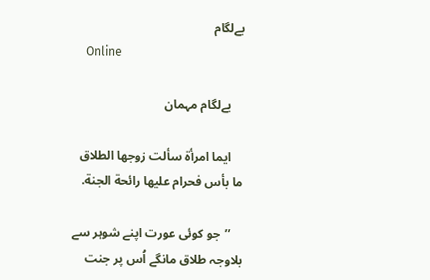بےلگام
    Online

    بےلگام مہمان

    ايما امرأة سألت زوجها الطلاق ما بأس فحرام عليها رائحة الجنة.

    ’’جو کوئی عورت اپنے شوہر سے بلاوجہ طلاق مانگے اُس پر جنت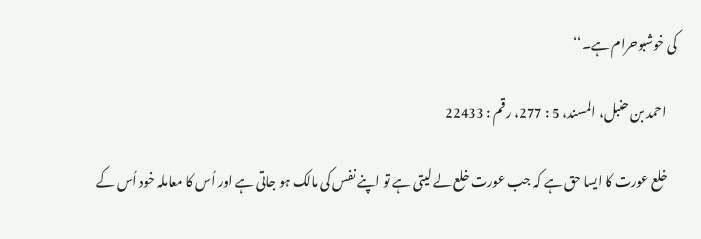کی خوشبوحرام ہے۔‘‘

    احمد بن حنبل، المسند، 5 : 277، رقم : 22433

    خلع عورت کا ایسا حق ہے کہ جب عورت خلع لے لیتی ہے تو اپنے نفس کی مالک ہو جاتی ہے اور اُس کا معاملہ خود اُس کے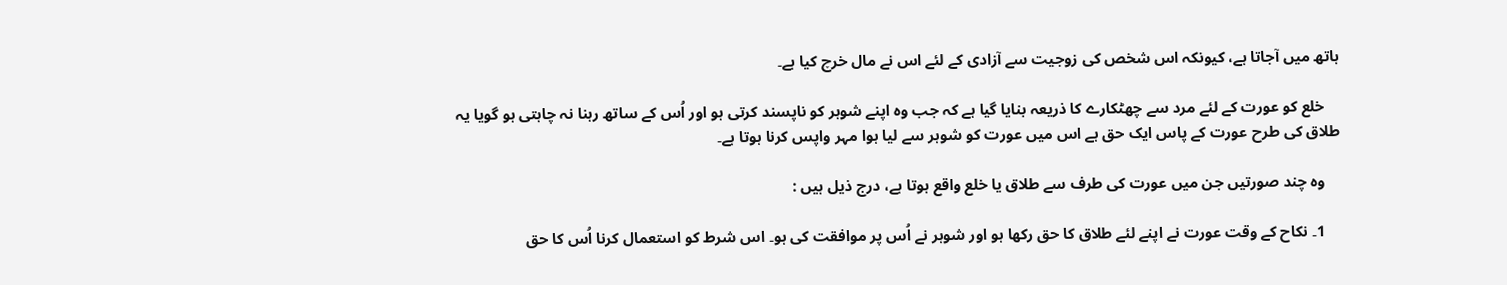ہاتھ میں آجاتا ہے، کیونکہ اس شخص کی زوجیت سے آزادی کے لئے اس نے مال خرچ کیا ہے۔

    خلع کو عورت کے لئے مرد سے چھٹکارے کا ذریعہ بنایا گیا ہے کہ جب وہ اپنے شوہر کو ناپسند کرتی ہو اور اُس کے ساتھ رہنا نہ چاہتی ہو گویا یہ طلاق کی طرح عورت کے پاس ایک حق ہے اس میں عورت کو شوہر سے لیا ہوا مہر واپس کرنا ہوتا ہے۔

    وہ چند صورتیں جن میں عورت کی طرف سے طلاق یا خلع واقع ہوتا ہے، درج ذیل ہیں :

    1۔ نکاح کے وقت عورت نے اپنے لئے طلاق کا حق رکھا ہو اور شوہر نے اُس پر موافقت کی ہو۔ اس شرط کو استعمال کرنا اُس کا حق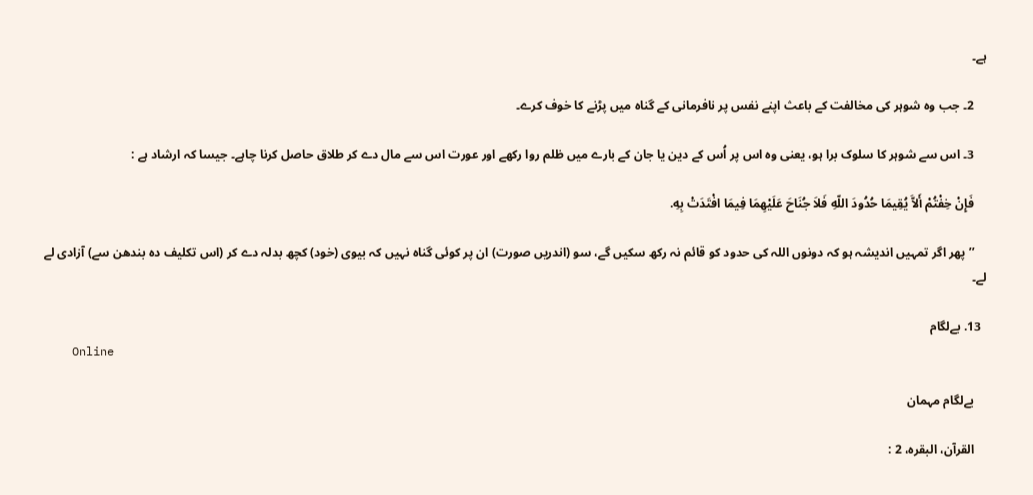ہے۔

    2۔ جب وہ شوہر کی مخالفت کے باعث اپنے نفس پر نافرمانی کے گناہ میں پڑنے کا خوف کرے۔

    3۔ اس سے شوہر کا سلوک برا ہو، یعنی وہ اس پر اُس کے دین یا جان کے بارے میں ظلم روا رکھے اور عورت اس سے مال دے کر طلاق حاصل کرنا چاہے۔ جیسا کہ ارشاد ہے :

    فَإِنْ خِفْتُمْ أَلاَّ يُقِيمَا حُدُودَ اللّهِ فَلاَ جُنَاحَ عَلَيْهِمَا فِيمَا افْتَدَتْ بِهِ.

    ’’پھر اگر تمہیں اندیشہ ہو کہ دونوں اللہ کی حدود کو قائم نہ رکھ سکیں گے، سو (اندریں صورت) ان پر کوئی گناہ نہیں کہ بیوی (خود) کچھ بدلہ دے کر (اس تکلیف دہ بندھن سے) آزادی لے لے۔

  13. بےلگام
    Online

    بےلگام مہمان

    القرآن، البقره، 2 :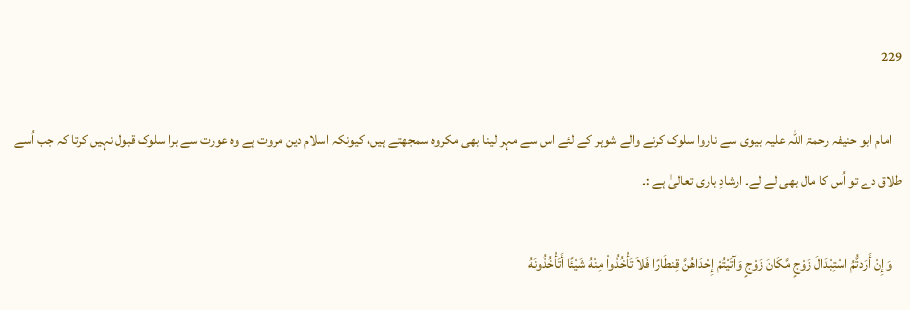229

    امام ابو حنیفہ رحمۃ اللہ علیہ بیوی سے ناروا سلوک کرنے والے شوہر کے لئے اس سے مہر لینا بھی مکروہ سمجھتے ہیں، کیونکہ اسلام دین مروت ہے وہ عورت سے برا سلوک قبول نہیں کرتا کہ جب اُسے طلاق دے تو اُس کا مال بھی لے لے۔ ارشادِ باری تعالیٰ ہے :۔

    وَإِنْ أَرَدتُّمُ اسْتِبْدَالَ زَوْجٍ مَّكَانَ زَوْجٍ وَآتَيْتُمْ إِحْدَاهُنَّ قِنطَارًا فَلاَ تَأْخُذُواْ مِنْهُ شَيْئًا أَتَأْخُذُونَهُ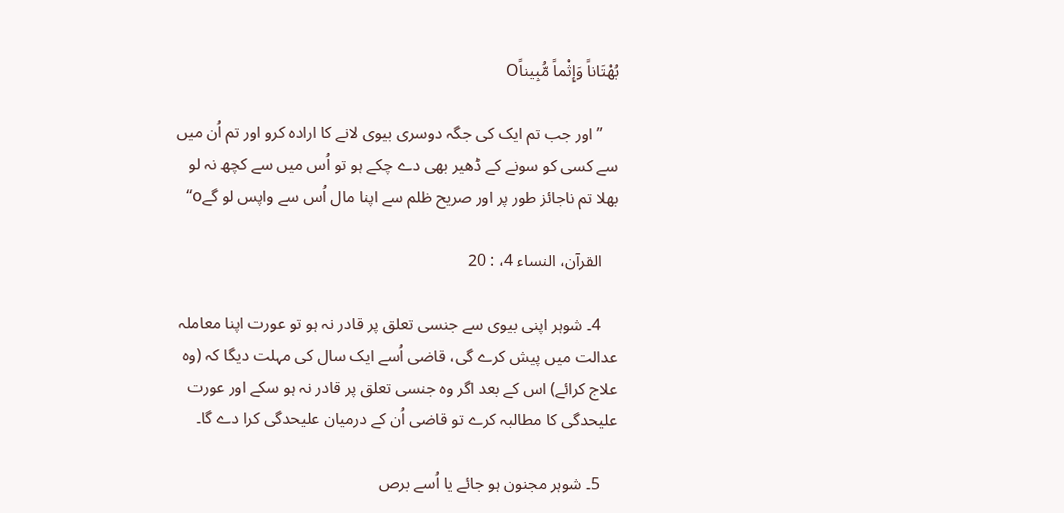بُهْتَاناً وَإِثْماً مُّبِيناًO

    ’’اور جب تم ایک کی جگہ دوسری بیوی لانے کا ارادہ کرو اور تم اُن میں سے کسی کو سونے کے ڈھیر بھی دے چکے ہو تو اُس میں سے کچھ نہ لو بھلا تم ناجائز طور پر اور صریح ظلم سے اپنا مال اُس سے واپس لو گےo‘‘

    القرآن، النساء 4، : 20

    4۔ شوہر اپنی بیوی سے جنسی تعلق پر قادر نہ ہو تو عورت اپنا معاملہ عدالت میں پیش کرے گی، قاضی اُسے ایک سال کی مہلت دیگا کہ (وہ علاج کرائے) اس کے بعد اگر وہ جنسی تعلق پر قادر نہ ہو سکے اور عورت علیحدگی کا مطالبہ کرے تو قاضی اُن کے درمیان علیحدگی کرا دے گا۔

    5۔ شوہر مجنون ہو جائے یا اُسے برص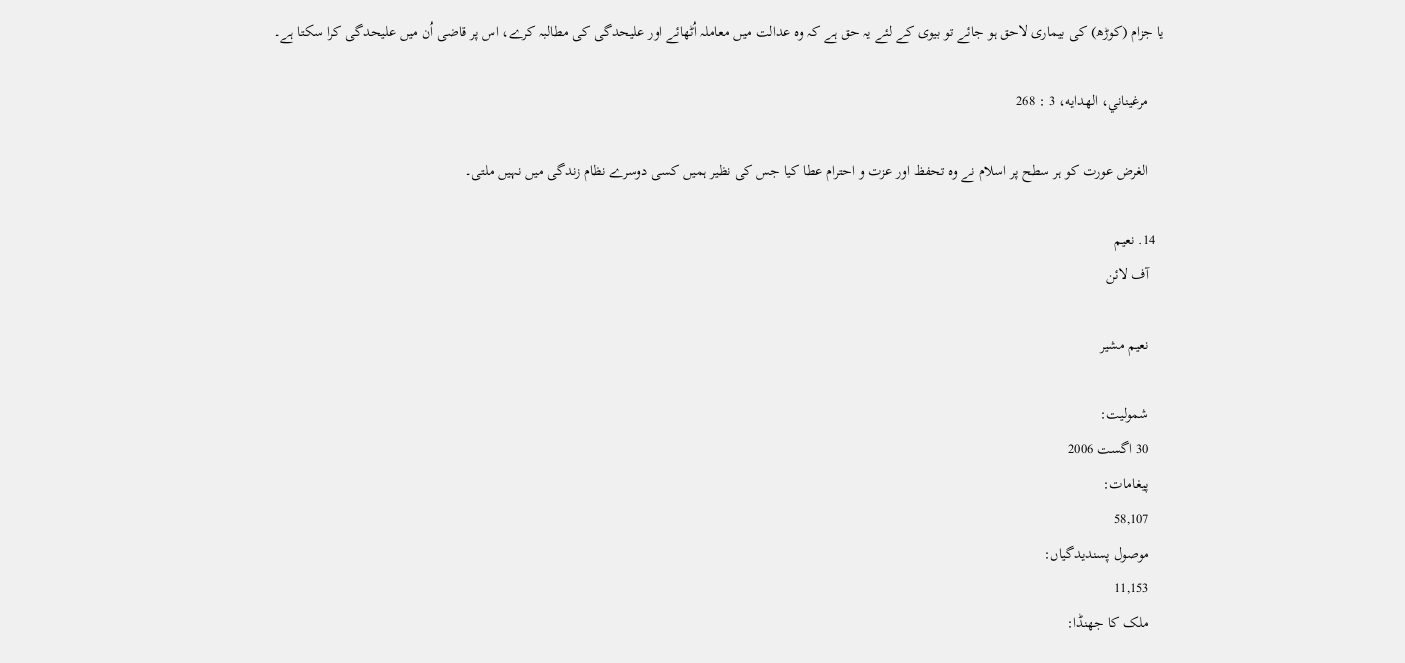یا جزام (کوڑھ) کی بیماری لاحق ہو جائے تو بیوی کے لئے یہ حق ہے کہ وہ عدالت میں معاملہ اُٹھائے اور علیحدگی کی مطالبہ کرے، اس پر قاضی اُن میں علیحدگی کرا سکتا ہے۔

    مرغيناني، الهدايه، 3 : 268

    الغرض عورت کو ہر سطح پر اسلام نے وہ تحفظ اور عزت و احترام عطا کیا جس کی نظیر ہمیں کسی دوسرے نظام زندگی میں نہیں ملتی۔

  14. نعیم
    آف لائن

    نعیم مشیر

    شمولیت:
    30 اگست 2006
    پیغامات:
    58,107
    موصول پسندیدگیاں:
    11,153
    ملک کا جھنڈا: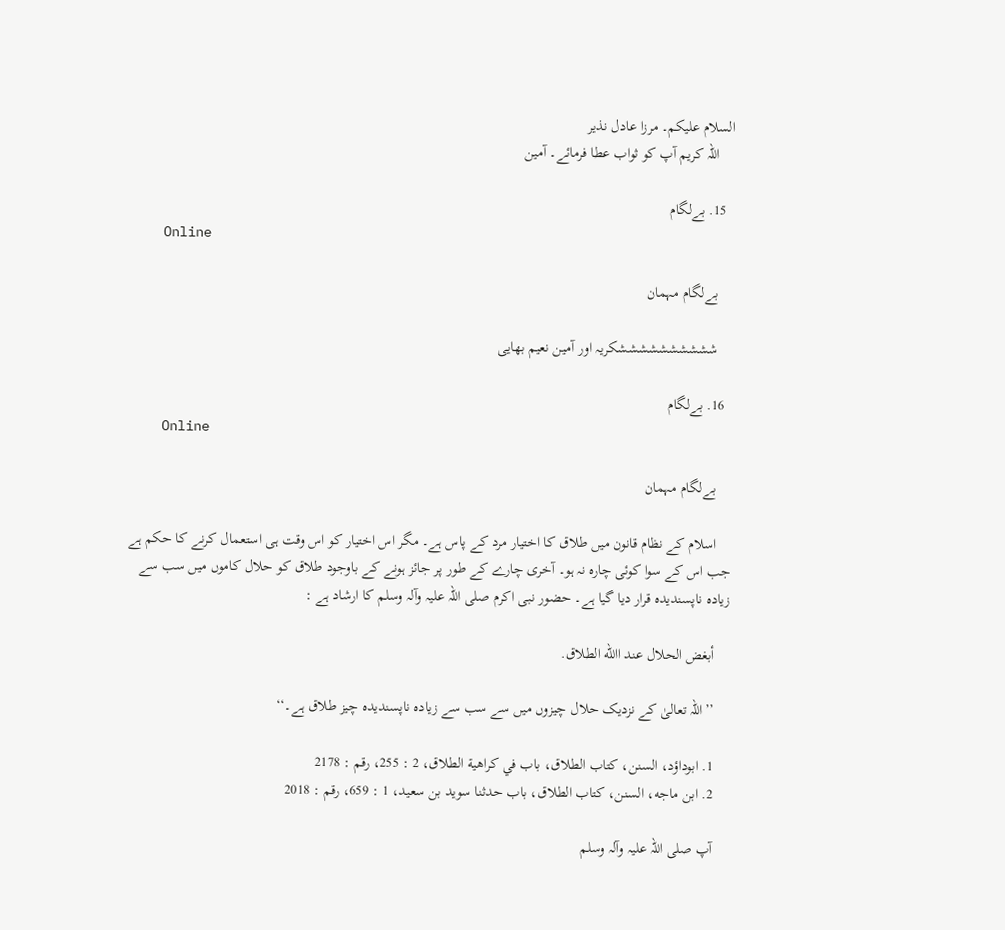السلام علیکم۔ مرزا عادل نذیر
    اللہ کریم آپ کو ثواب عطا فرمائے۔ آمین

  15. بےلگام
    Online

    بےلگام مہمان

    ششششششششششکریہ اور آمین نعیم بھایی

  16. بےلگام
    Online

    بےلگام مہمان

    اسلام کے نظام قانون میں طلاق کا اختیار مرد کے پاس ہے۔ مگر اس اختیار کو اس وقت ہی استعمال کرنے کا حکم ہے جب اس کے سوا کوئی چارہ نہ ہو۔ آخری چارے کے طور پر جائز ہونے کے باوجود طلاق کو حلال کاموں میں سب سے زیادہ ناپسندیدہ قرار دیا گیا ہے۔ حضور نبی اکرم صلی اللہ علیہ وآلہ وسلم کا ارشاد ہے :

    أبغض الحلال عند االله الطلاق.

    ’’اللہ تعالیٰ کے نزدیک حلال چیزوں میں سے سب سے زیادہ ناپسندیدہ چیز طلاق ہے۔‘‘

    1. ابوداؤد، السنن، کتاب الطلاق، باب في کراهية الطلاق، 2 : 255، رقم : 2178
    2. ابن ماجه، السنن، کتاب الطلاق، باب حدثنا سويد بن سعيد، 1 : 659، رقم : 2018

    آپ صلی اللہ علیہ وآلہ وسلم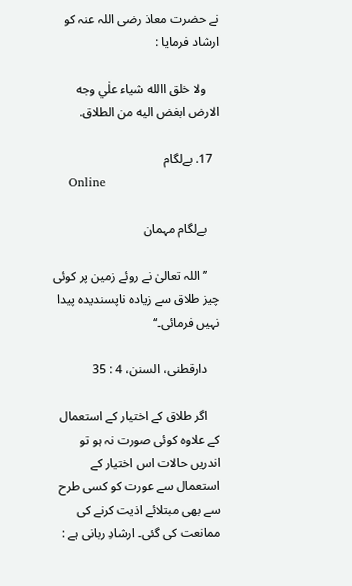نے حضرت معاذ رضی اللہ عنہ کو ارشاد فرمایا :

    ولا خلق االله شياء علٰي وجه الارض ابغض اليه من الطلاق.

  17. بےلگام
    Online

    بےلگام مہمان

    ’’اللہ تعالیٰ نے روئے زمین پر کوئی چیز طلاق سے زیادہ ناپسندیدہ پیدا نہیں فرمائی۔‘‘

    دارقطنی، السنن، 4 : 35

    اگر طلاق کے اختیار کے استعمال کے علاوہ کوئی صورت نہ ہو تو اندریں حالات اس اختیار کے استعمال سے عورت کو کسی طرح سے بھی مبتلائے اذیت کرنے کی ممانعت کی گئی۔ ارشادِ ربانی ہے :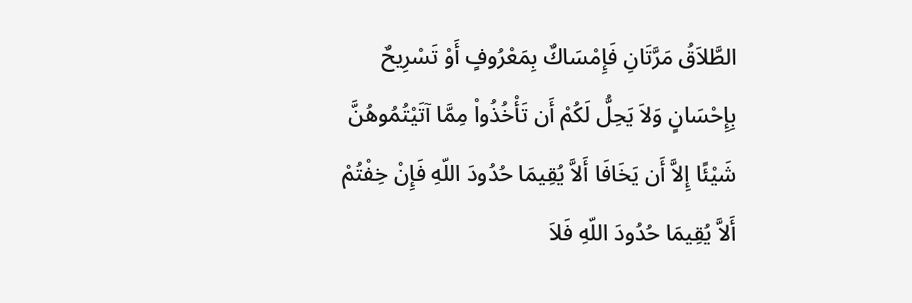الطَّلاَقُ مَرَّتَانِ فَإِمْسَاكٌ بِمَعْرُوفٍ أَوْ تَسْرِيحٌ بِإِحْسَانٍ وَلاَ يَحِلُّ لَكُمْ أَن تَأْخُذُواْ مِمَّا آتَيْتُمُوهُنَّ شَيْئًا إِلاَّ أَن يَخَافَا أَلاَّ يُقِيمَا حُدُودَ اللّهِ فَإِنْ خِفْتُمْ أَلاَّ يُقِيمَا حُدُودَ اللّهِ فَلاَ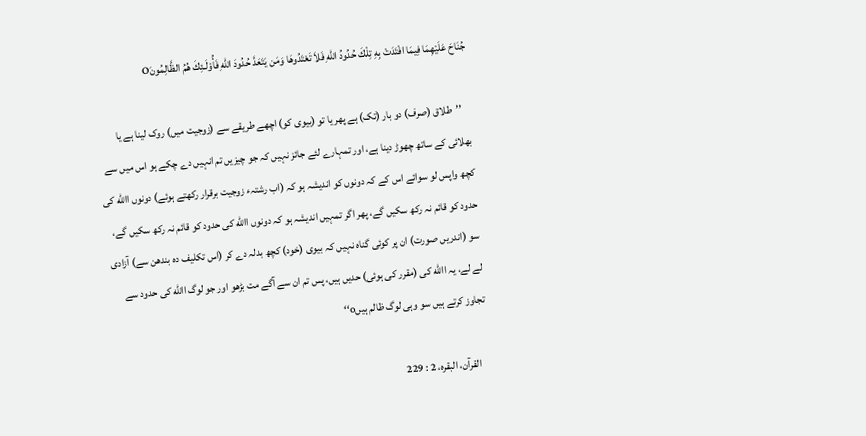جُنَاحَ عَلَيْهِمَا فِيمَا افْتَدَتْ بِهِ تِلْكَ حُدُودُ اللّهِ فَلاَ تَعْتَدُوهَا وَمَن يَتَعَدَّ حُدُودَ اللّهِ فَأُوْلَـئِكَ هُمُ الظَّالِمُونَO

    ’’طلاق (صرف) دو بار (تک) ہے پھر یا تو (بیوی کو) اچھے طریقے سے (زوجیت میں) روک لینا ہے یا بھلائی کے ساتھ چھوڑ دینا ہے، اور تمہارے لئے جائز نہیں کہ جو چیزیں تم انہیں دے چکے ہو اس میں سے کچھ واپس لو سوائے اس کے کہ دونوں کو اندیشہ ہو کہ (اب رشتہء زوجیت برقرار رکھتے ہوئے) دونوں االله کی حدود کو قائم نہ رکھ سکیں گے، پھر اگر تمہیں اندیشہ ہو کہ دونوں االله کی حدود کو قائم نہ رکھ سکیں گے، سو (اندریں صورت) ان پر کوئی گناہ نہیں کہ بیوی (خود) کچھ بدلہ دے کر (اس تکلیف دہ بندھن سے) آزادی لے لے، یہ االله کی (مقرر کی ہوئی) حدیں ہیں، پس تم ان سے آگے مت بڑھو اور جو لوگ االله کی حدود سے تجاوز کرتے ہیں سو وہی لوگ ظالم ہیںo‘‘

    القرآن، البقره، 2 : 229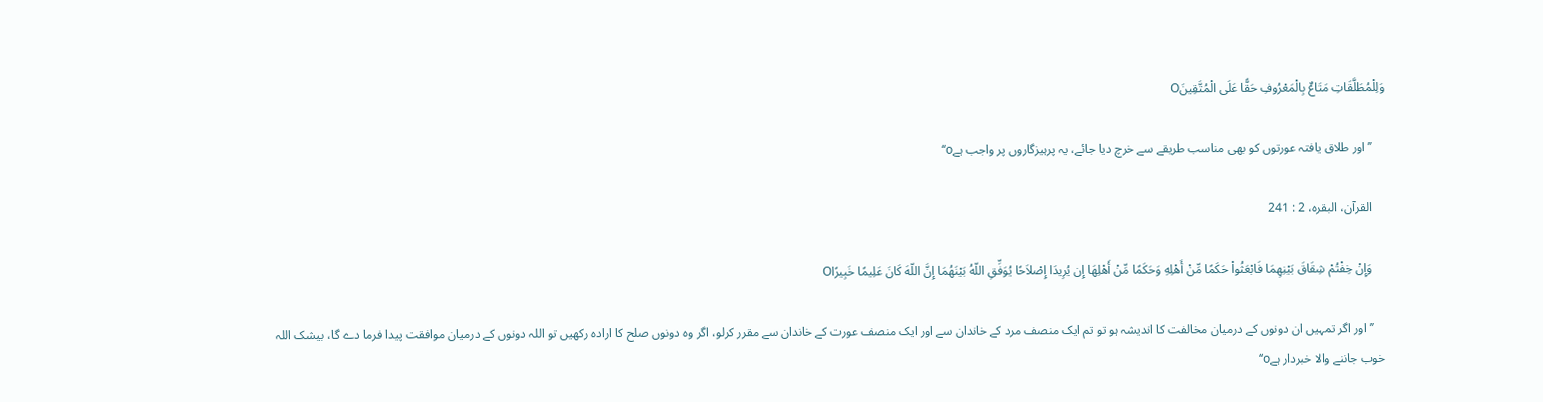وَلِلْمُطَلَّقَاتِ مَتَاعٌ بِالْمَعْرُوفِ حَقًّا عَلَى الْمُتَّقِينَO

    ’’اور طلاق یافتہ عورتوں کو بھی مناسب طریقے سے خرچ دیا جائے، یہ پرہیزگاروں پر واجب ہےo‘‘

    القرآن، البقره، 2 : 241

    وَإِنْ خِفْتُمْ شِقَاقَ بَيْنِهِمَا فَابْعَثُواْ حَكَمًا مِّنْ أَهْلِهِ وَحَكَمًا مِّنْ أَهْلِهَا إِن يُرِيدَا إِصْلاَحًا يُوَفِّقِ اللّهُ بَيْنَهُمَا إِنَّ اللّهَ كَانَ عَلِيمًا خَبِيرًاO

    ’’اور اگر تمہیں ان دونوں کے درمیان مخالفت کا اندیشہ ہو تو تم ایک منصف مرد کے خاندان سے اور ایک منصف عورت کے خاندان سے مقرر کرلو، اگر وہ دونوں صلح کا ارادہ رکھیں تو اللہ دونوں کے درمیان موافقت پیدا فرما دے گا، بیشک اللہ خوب جاننے والا خبردار ہےo‘‘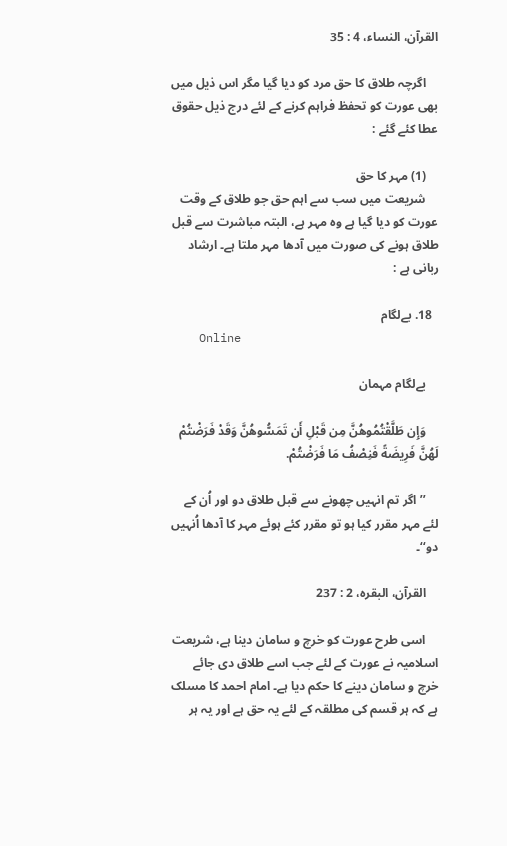القرآن، النساء، 4 : 35

    اگرچہ طلاق کا حق مرد کو دیا گیا مگر اس ذیل میں بھی عورت کو تحفظ فراہم کرنے کے لئے درج ذیل حقوق عطا کئے گئے :

    (1) مہر کا حق
    شریعت میں سب سے اہم حق جو طلاق کے وقت عورت کو دیا گیا ہے وہ مہر ہے، البتہ مباشرت سے قبل طلاق ہونے کی صورت میں آدھا مہر ملتا ہے۔ ارشاد ربانی ہے :

  18. بےلگام
    Online

    بےلگام مہمان

    وَإِن طَلَّقْتُمُوهُنَّ مِن قَبْلِ أَن تَمَسُّوهُنَّ وَقَدْ فَرَضْتُمْ لَهُنَّ فَرِيضَةً فَنِصْفُ مَا فَرَضْتُمْ.

    ’’اگر تم انہیں چھونے سے قبل طلاق دو اور اُن کے لئے مہر مقرر کیا ہو تو مقرر کئے ہوئے مہر کا آدھا اُنہیں دو‘‘۔

    القرآن، البقره، 2 : 237

    اسی طرح عورت کو خرچ و سامان دینا ہے، شریعت اسلامیہ نے عورت کے لئے جب اسے طلاق دی جائے خرچ و سامان دینے کا حکم دیا ہے۔ امام احمد کا مسلک ہے کہ ہر قسم کی مطلقہ کے لئے یہ حق ہے اور یہ ہر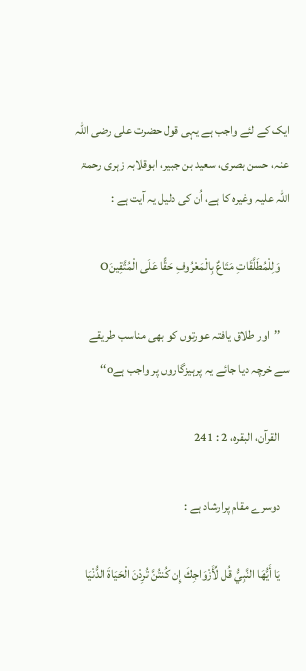ایک کے لئے واجب ہے یہی قول حضرت علی رضی اللہ عنہ، حسن بصری، سعید بن جبیر، ابوقلابہ زہری رحمۃ اللہ علیہ وغیرہ کا ہے، اُن کی دلیل یہ آیت ہے :

    وَلِلْمُطَلَّقَاتِ مَتَاعٌ بِالْمَعْرُوفِ حَقًّا عَلَى الْمُتَّقِينَO

    ’’اور طلاق یافتہ عورتوں کو بھی مناسب طریقے سے خرچہ دیا جائے یہ پرہیزگاروں پر واجب ہےo‘‘

    القرآن، البقره، 2 : 241

    دوسرے مقام پرارشاد ہے :

    يَا أَيُّهَا النَّبِيُّ قُل لِّأَزْوَاجِكَ إِن كُنتُنَّ تُرِدْنَ الْحَيَاةَ الدُّنْيَا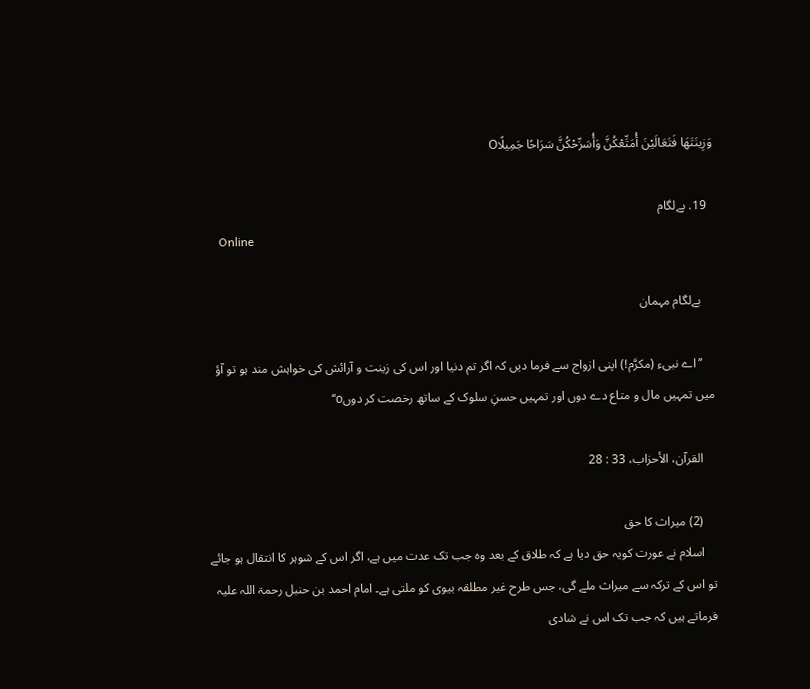وَزِينَتَهَا فَتَعَالَيْنَ أُمَتِّعْكُنَّ وَأُسَرِّحْكُنَّ سَرَاحًا جَمِيلًاO

  19. بےلگام
    Online

    بےلگام مہمان

    ’’اے نبیء (مکرَّم!) اپنی ازواج سے فرما دیں کہ اگر تم دنیا اور اس کی زینت و آرائش کی خواہش مند ہو تو آؤ میں تمہیں مال و متاع دے دوں اور تمہیں حسنِ سلوک کے ساتھ رخصت کر دوںo‘‘

    القرآن، الأحزاب، 33 : 28

    (2) میراث کا حق
    اسلام نے عورت کویہ حق دیا ہے کہ طلاق کے بعد وہ جب تک عدت میں ہے، اگر اس کے شوہر کا انتقال ہو جائے تو اس کے ترکہ سے میراث ملے گی، جس طرح غیر مطلقہ بیوی کو ملتی ہے۔ امام احمد بن حنبل رحمۃ اللہ علیہ فرماتے ہیں کہ جب تک اس نے شادی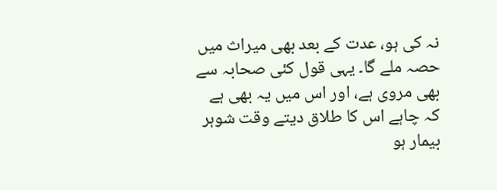نہ کی ہو، عدت کے بعد بھی میراث میں حصہ ملے گا۔ یہی قول کئی صحابہ سے بھی مروی ہے، اور اس میں یہ بھی ہے کہ چاہے اس کا طلاق دیتے وقت شوہر بیمار ہو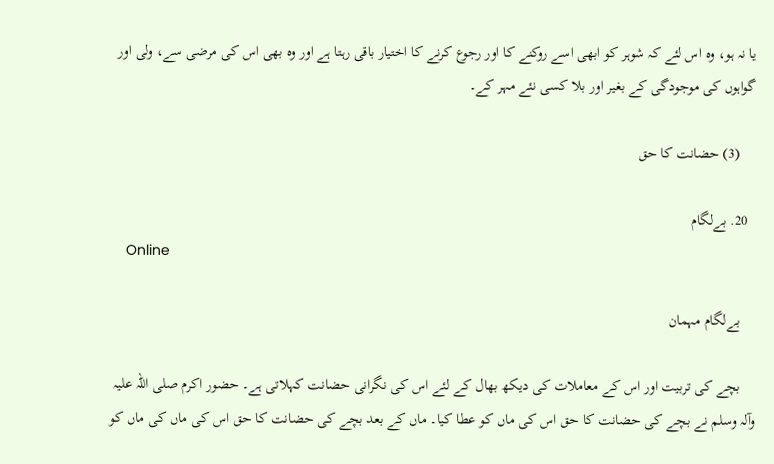یا نہ ہو، وہ اس لئے کہ شوہر کو ابھی اسے روکنے کا اور رجوع کرنے کا اختیار باقی رہتا ہے اور وہ بھی اس کی مرضی سے، ولی اور گواہوں کی موجودگی کے بغیر اور بلا کسی نئے مہر کے۔

    (3) حضانت کا حق

  20. بےلگام
    Online

    بےلگام مہمان

    بچے کی تربیت اور اس کے معاملات کی دیکھ بھال کے لئے اس کی نگرانی حضانت کہلاتی ہے۔ حضور اکرم صلی اللہ علیہ وآلہ وسلم نے بچے کی حضانت کا حق اس کی ماں کو عطا کیا۔ ماں کے بعد بچے کی حضانت کا حق اس کی ماں کی ماں کو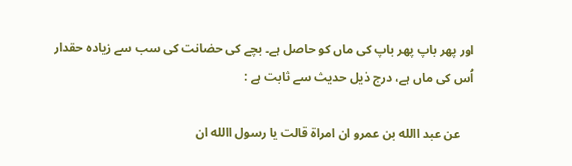اور پھر باپ پھر باپ کی ماں کو حاصل ہے۔ بچے کی حضانت کی سب سے زیادہ حقدار اُس کی ماں ہے، درج ذیل حدیث سے ثابت ہے :

    عن عبد االله بن عمرو ان امراة قالت يا رسول االله ان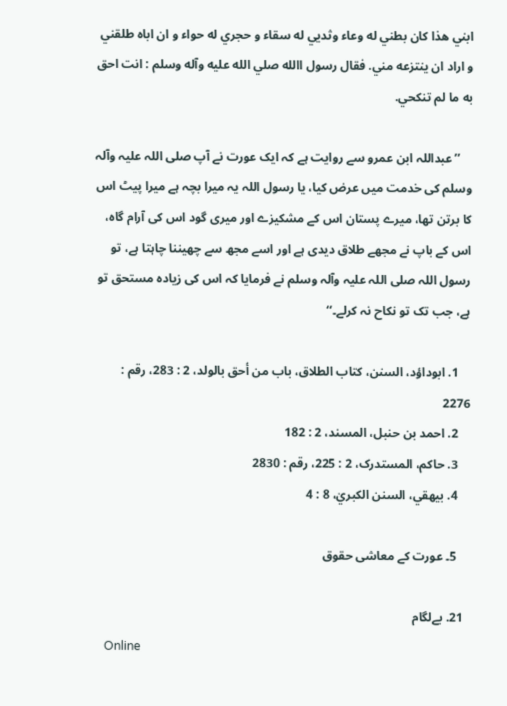ابني هذا کان بطني له وعاء وثديي له سقاء و حجري له حواء و ان اباه طلقني و اراد ان ينتزعه مني. فقال رسول االله صلي الله عليه وآله وسلم : انت احق به ما لم تنکحي.

    ’’عبداللہ ابن عمرو سے روایت ہے کہ ایک عورت نے آپ صلی اللہ علیہ وآلہ وسلم کی خدمت میں عرض کیا، یا رسول اللہ یہ میرا بچہ ہے میرا پیٹ اس کا برتن تھا، میرے پستان اس کے مشکیزے اور میری گود اس کی آرام گاہ، اس کے باپ نے مجھے طلاق دیدی ہے اور اسے مجھ سے چھیننا چاہتا ہے، تو رسول اللہ صلی اللہ علیہ وآلہ وسلم نے فرمایا کہ اس کی زیادہ مستحق تو ہے، جب تک تو نکاح نہ کرلے۔‘‘

    1. ابوداؤد، السنن، کتاب الطلاق، باب من أحق بالولد، 2 : 283، رقم : 2276
    2. احمد بن حنبل، المسند، 2 : 182
    3. حاکم، المستدرک، 2 : 225، رقم : 2830
    4. بيهقي، السنن الکبريٰ، 8 : 4

    5۔ عورت کے معاشی حقوق

  21. بےلگام
    Online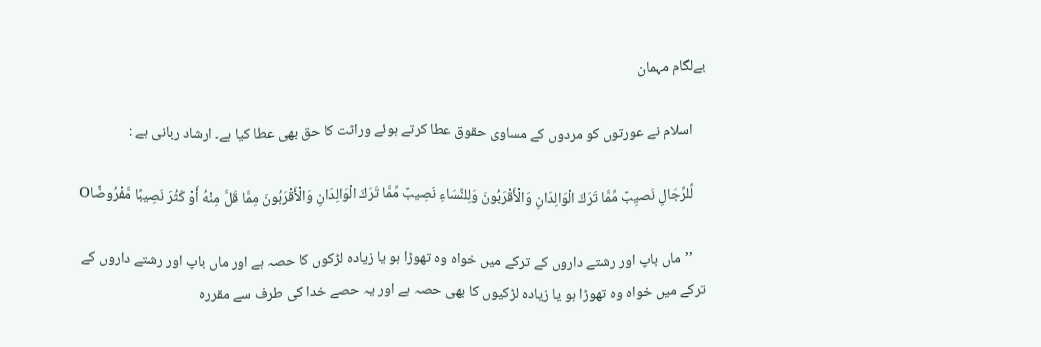بےلگام مہمان

    اسلام نے عورتوں کو مردوں کے مساوی حقوق عطا کرتے ہوئے وراثت کا حق بھی عطا کیا ہے۔ ارشاد ربانی ہے :

    لِّلرِّجَالِ نَصيِبٌ مِّمَّا تَرَكَ الْوَالِدَانِ وَالْأَقْرَبُونَ وَلِلنِّسَاءِ نَصِيبٌ مِّمَّا تَرَكَ الْوَالِدَانِ وَالْأَقْرَبُونَ مِمَّا قَلَّ مِنْهُ أَوْ كَثُرَ نَصِيبًا مَّفْرُوضًاO

    ’’ماں باپ اور رشتے داروں کے ترکے میں خواہ وہ تھوڑا ہو یا زیادہ لڑکوں کا حصہ ہے اور ماں باپ اور رشتے داروں کے ترکے میں خواہ وہ تھوڑا ہو یا زیادہ لڑکیوں کا بھی حصہ ہے اور یہ حصے خدا کی طرف سے مقررہ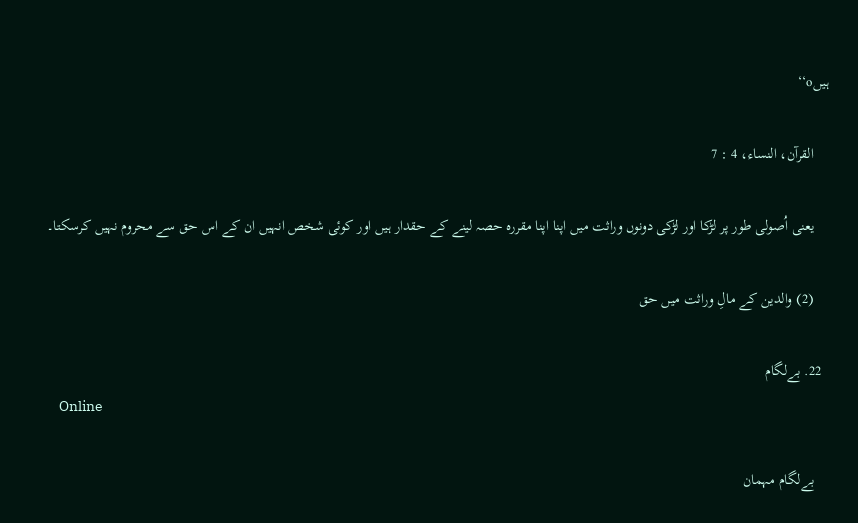ہیںo‘‘

    القرآن، النساء، 4 : 7

    یعنی اُصولی طور پر لڑکا اور لڑکی دونوں وراثت میں اپنا اپنا مقررہ حصہ لینے کے حقدار ہیں اور کوئی شخص انہیں ان کے اس حق سے محروم نہیں کرسکتا۔

    (2) والدین کے مالِ وراثت میں حق

  22. بےلگام
    Online

    بےلگام مہمان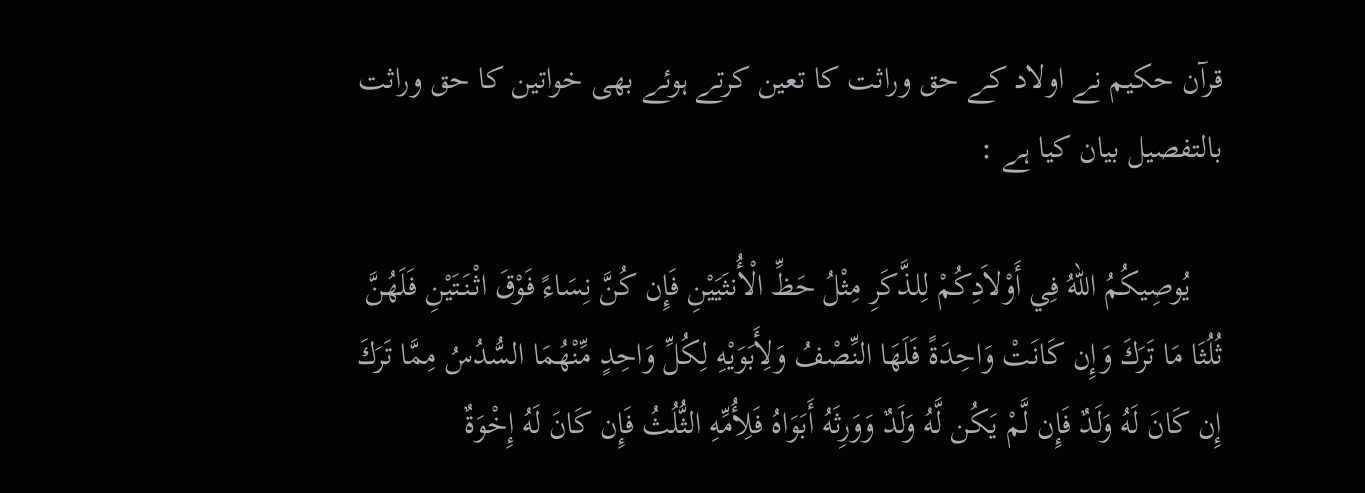قرآن حکیم نے اولاد کے حق وراثت کا تعین کرتے ہوئے بھی خواتین کا حق وراثت بالتفصیل بیان کیا ہے :

    يُوصِيكُمُ اللّهُ فِي أَوْلاَدِكُمْ لِلذَّكَرِ مِثْلُ حَظِّ الْأُنثَيَيْنِ فَإِن كُنَّ نِسَاءً فَوْقَ اثْنَتَيْنِ فَلَهُنَّ ثُلُثَا مَا تَرَكَ وَإِن كَانَتْ وَاحِدَةً فَلَهَا النِّصْفُ وَلِأَبَوَيْهِ لِكُلِّ وَاحِدٍ مِّنْهُمَا السُّدُسُ مِمَّا تَرَكَ إِن كَانَ لَهُ وَلَدٌ فَإِن لَّمْ يَكُن لَّهُ وَلَدٌ وَوَرِثَهُ أَبَوَاهُ فَلِأُمِّهِ الثُّلُثُ فَإِن كَانَ لَهُ إِخْوَةٌ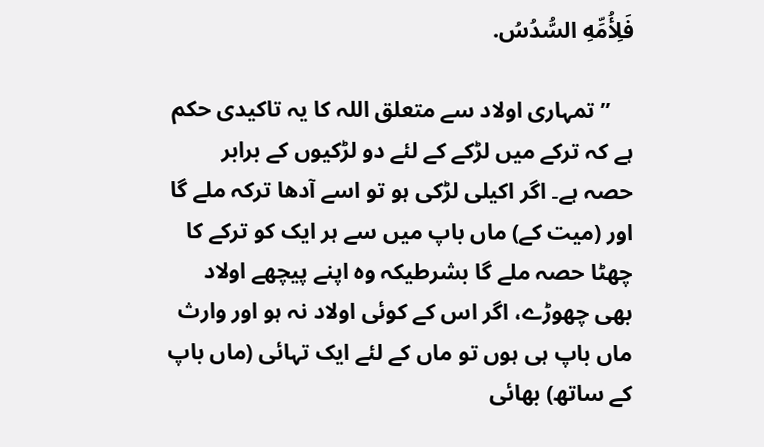فَلِأُمِّهِ السُّدُسُ.

    ’’تمہاری اولاد سے متعلق اللہ کا یہ تاکیدی حکم ہے کہ ترکے میں لڑکے کے لئے دو لڑکیوں کے برابر حصہ ہے۔ اگر اکیلی لڑکی ہو تو اسے آدھا ترکہ ملے گا اور (میت کے) ماں باپ میں سے ہر ایک کو ترکے کا چھٹا حصہ ملے گا بشرطیکہ وہ اپنے پیچھے اولاد بھی چھوڑے، اگر اس کے کوئی اولاد نہ ہو اور وارث ماں باپ ہی ہوں تو ماں کے لئے ایک تہائی (ماں باپ کے ساتھ) بھائی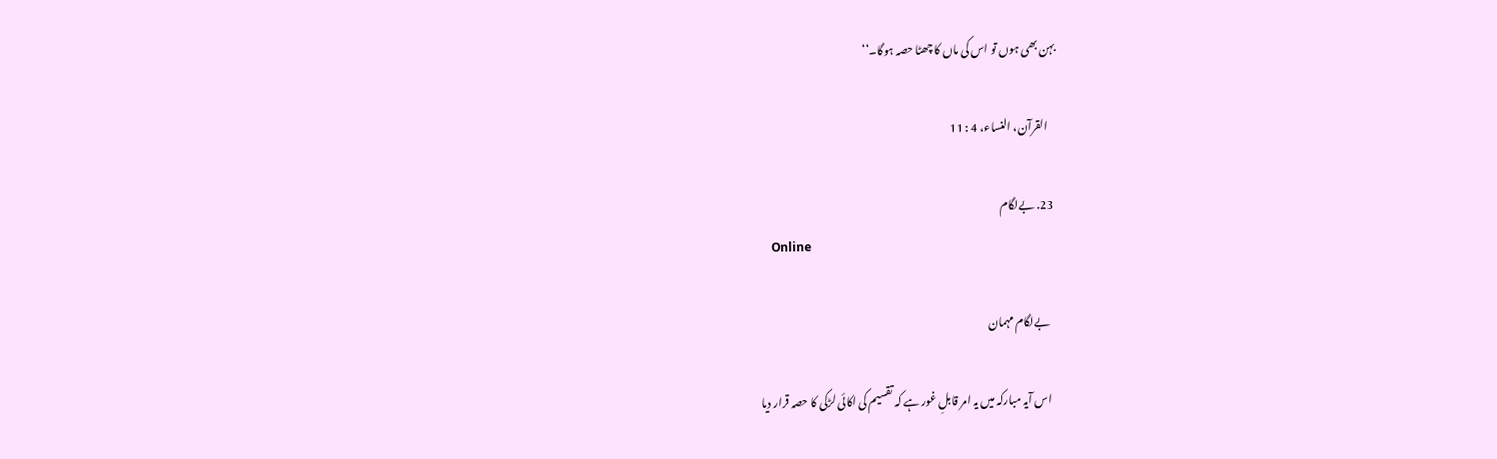بہن بھی ہوں تو اس کی ماں کا چھٹا حصہ ہوگا۔‘‘

    القرآن، النساء، 4 : 11

  23. بےلگام
    Online

    بےلگام مہمان

    اس آیہ مبارکہ میں یہ امر قابلِ غور ہے کہ تقسیم کی اکائی لڑکی کا حصہ قرار دیا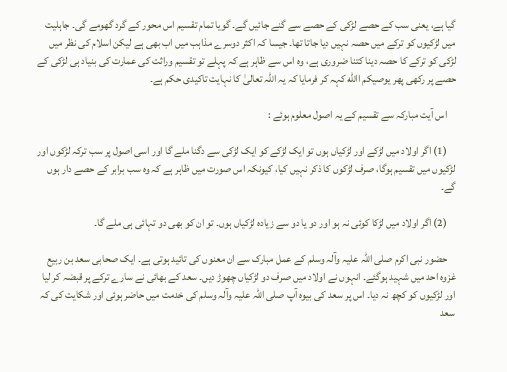گیا ہے، یعنی سب کے حصے لڑکی کے حصے سے گنے جائیں گے۔ گویا تمام تقسیم اس محور کے گرد گھومے گی۔ جاہلیت میں لڑکیوں کو ترکے میں حصہ نہیں دیا جاتا تھا۔ جیسا کہ اکثر دوسرے مذاہب میں اب بھی ہے لیکن اسلام کی نظر میں لڑکی کو ترکے کا حصہ دینا کتنا ضروری ہے، وہ اس سے ظاہر ہے کہ پہلے تو تقسیم وراثت کی عمارت کی بنیاد ہی لڑکی کے حصے پر رکھی پھر یوصیکم االله کہہ کر فرمایا کہ یہ اللہ تعالیٰ کا نہایت تاکیدی حکم ہے۔

    اس آیت مبارکہ سے تقسیم کے یہ اصول معلوم ہوئے :

    (1) اگر اولاد میں لڑکے اور لڑکیاں ہوں تو ایک لڑکے کو ایک لڑکی سے دگنا ملے گا اور اسی اصول پر سب ترکہ لڑکوں اور لڑکیوں میں تقسیم ہوگا، صرف لڑکوں کا ذکر نہیں کیا، کیونکہ اس صورت میں ظاہر ہے کہ وہ سب برابر کے حصے دار ہوں گے۔

    (2) اگر اولاد میں لڑکا کوئی نہ ہو اور دو یا دو سے زیادہ لڑکیاں ہوں۔ تو ان کو بھی دو تہائی ہی ملے گا۔

    حضور نبی اکرم صلی اللہ علیہ وآلہ وسلم کے عمل مبارک سے ان معنوں کی تائید ہوتی ہے۔ ایک صحابی سعد بن ربیع غزوہ احد میں شہید ہوگئے۔ انہوں نے اولاد میں صرف دو لڑکیاں چھوڑ دیں۔ سعد کے بھائی نے سارے ترکے پر قبضہ کر لیا اور لڑکیوں کو کچھ نہ دیا۔ اس پر سعد کی بیوہ آپ صلی اللہ علیہ وآلہ وسلم کی خدمت میں حاضر ہوئی اور شکایت کی کہ سعد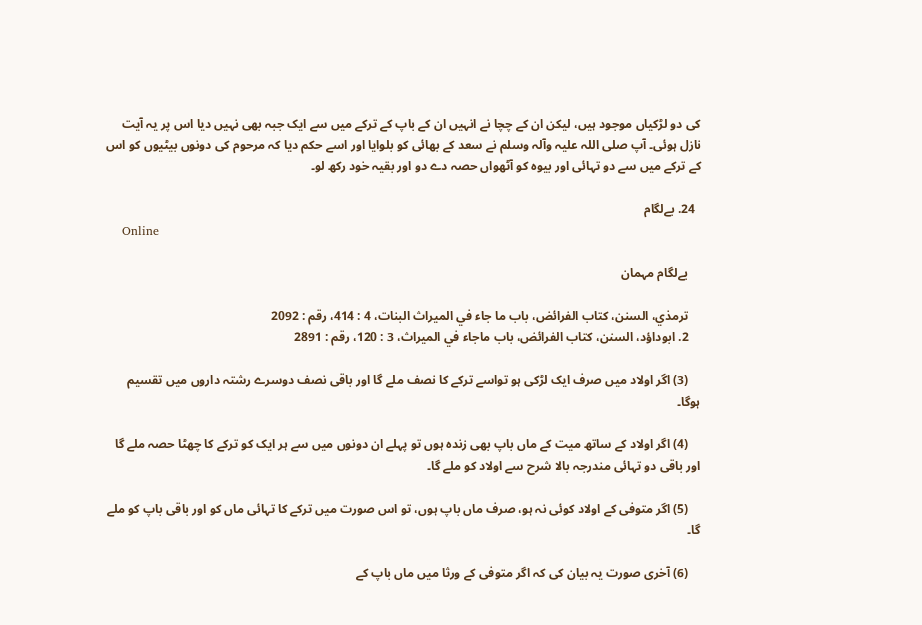کی دو لڑکیاں موجود ہیں، لیکن ان کے چچا نے انہیں ان کے باپ کے ترکے میں سے ایک جبہ بھی نہیں دیا اس پر یہ آیت نازل ہوئی۔ آپ صلی اللہ علیہ وآلہ وسلم نے سعد کے بھائی کو بلوایا اور اسے حکم دیا کہ مرحوم کی دونوں بیٹیوں کو اس کے ترکے میں سے دو تہائی اور بیوہ کو آٹھواں حصہ دے دو اور بقیہ خود رکھ لو۔

  24. بےلگام
    Online

    بےلگام مہمان

    ترمذي، السنن، کتاب الفرائض، باب ما جاء في الميراث البنات، 4 : 414، رقم : 2092
    2. ابوداؤد، السنن، کتاب الفرائض، باب ماجاء في الميراث، 3 : 120، رقم : 2891

    (3) اگر اولاد میں صرف ایک لڑکی ہو تواسے ترکے کا نصف ملے گا اور باقی نصف دوسرے رشتہ داروں میں تقسیم ہوگا۔

    (4) اگر اولاد کے ساتھ میت کے ماں باپ بھی زندہ ہوں تو پہلے ان دونوں میں سے ہر ایک کو ترکے کا چھٹا حصہ ملے گا اور باقی دو تہائی مندرجہ بالا شرح سے اولاد کو ملے گا۔

    (5) اگر متوفی کے اولاد کوئی نہ ہو، صرف ماں باپ ہوں، تو اس صورت میں ترکے کا تہائی ماں کو اور باقی باپ کو ملے گا۔

    (6) آخری صورت یہ بیان کی کہ اگر متوفی کے ورثا میں ماں باپ کے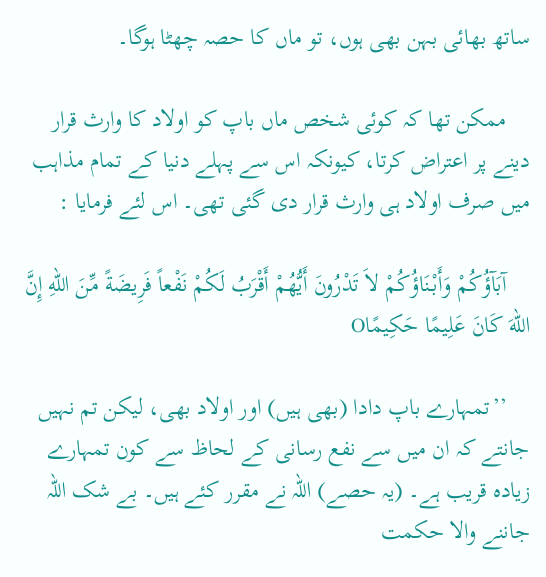ساتھ بھائی بہن بھی ہوں، تو ماں کا حصہ چھٹا ہوگا۔

    ممکن تھا کہ کوئی شخص ماں باپ کو اولاد کا وارث قرار دینے پر اعتراض کرتا، کیونکہ اس سے پہلے دنیا کے تمام مذاہب میں صرف اولاد ہی وارث قرار دی گئی تھی۔ اس لئے فرمایا :

    آبَآؤُكُمْ وَأَبْنَاؤُكُمْ لاَ تَدْرُونَ أَيُّهُمْ أَقْرَبُ لَكُمْ نَفْعاً فَرِيضَةً مِّنَ اللّهِ إِنَّ اللّهَ كَانَ عَلِيمًا حَكِيمًاO

    ’’تمہارے باپ دادا (بھی ہیں) اور اولاد بھی، لیکن تم نہیں جانتے کہ ان میں سے نفع رسانی کے لحاظ سے کون تمہارے زیادہ قریب ہے۔ (یہ حصے) اللہ نے مقرر کئے ہیں۔ بے شک اللہ جاننے والا حکمت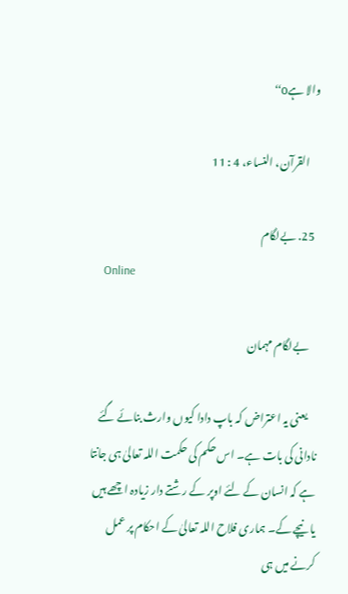والا ہےo‘‘

    القرآن، النساء، 4 : 11

  25. بےلگام
    Online

    بےلگام مہمان

    یعنی یہ اعتراض کہ باپ دادا کیوں وارث بنائے گئے نادانی کی بات ہے۔ اس حکم کی حکمت اللہ تعالیٰ ہی جانتا ہے کہ انسان کے لئے اوپر کے رشتے دار زیادہ اچھے ہیں یا نیچے کے۔ ہماری فلاح اللہ تعالیٰ کے احکام پر عمل کرنے میں ہی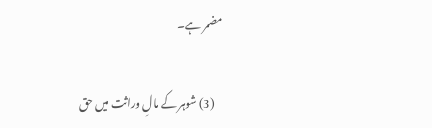مضمر ہے۔

    (3) شوہر کے مالِ وراثت میں حق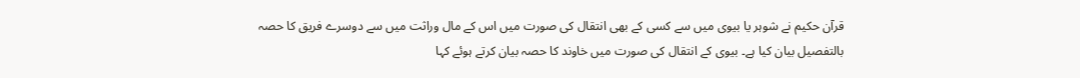قرآن حکیم نے شوہر یا بیوی میں سے کسی کے بھی انتقال کی صورت میں اس کے مال وراثت میں سے دوسرے فریق کا حصہ بالتفصیل بیان کیا ہے۔ بیوی کے انتقال کی صورت میں خاوند کا حصہ بیان کرتے ہوئے کہا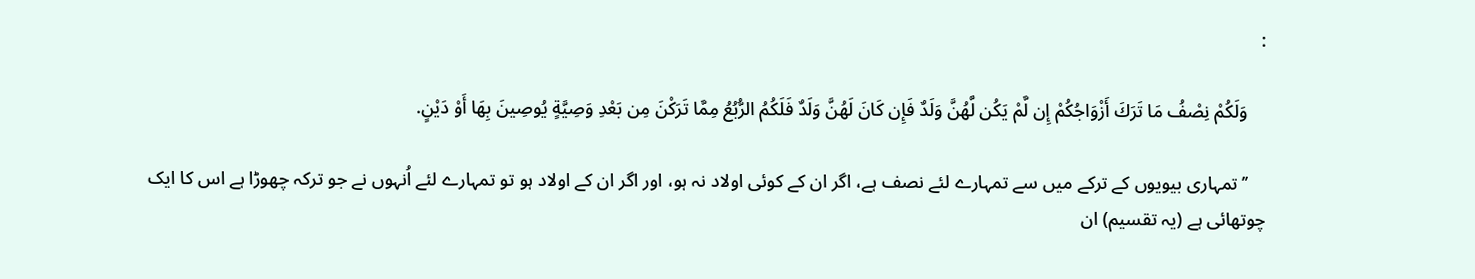:

    وَلَكُمْ نِصْفُ مَا تَرَكَ أَزْوَاجُكُمْ إِن لَّمْ يَكُن لَّهُنَّ وَلَدٌ فَإِن كَانَ لَهُنَّ وَلَدٌ فَلَكُمُ الرُّبُعُ مِمَّا تَرَكْنَ مِن بَعْدِ وَصِيَّةٍ يُوصِينَ بِهَا أَوْ دَيْنٍ.

    ’’تمہاری بیویوں کے ترکے میں سے تمہارے لئے نصف ہے، اگر ان کے کوئی اولاد نہ ہو، اور اگر ان کے اولاد ہو تو تمہارے لئے اُنہوں نے جو ترکہ چھوڑا ہے اس کا ایک چوتھائی ہے (یہ تقسیم) ان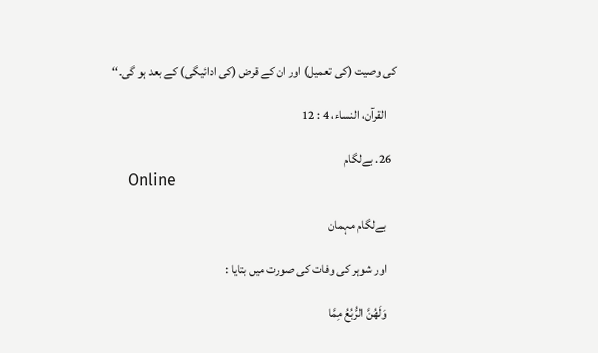کی وصیت (کی تعمیل) اور ان کے قرض (کی ادائیگی) کے بعد ہو گی۔‘‘

    القرآن، النساء، 4 : 12

  26. بےلگام
    Online

    بےلگام مہمان

    اور شوہر کی وفات کی صورت میں بتایا :

    وَلَهُنَّ الرُّبُعُ مِمَّا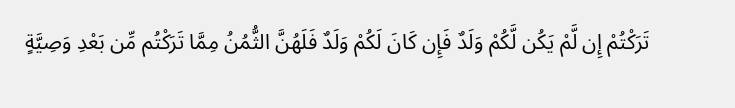تَرَكْتُمْ إِن لَّمْ يَكُن لَّكُمْ وَلَدٌ فَإِن كَانَ لَكُمْ وَلَدٌ فَلَهُنَّ الثُّمُنُ مِمَّا تَرَكْتُم مِّن بَعْدِ وَصِيَّةٍ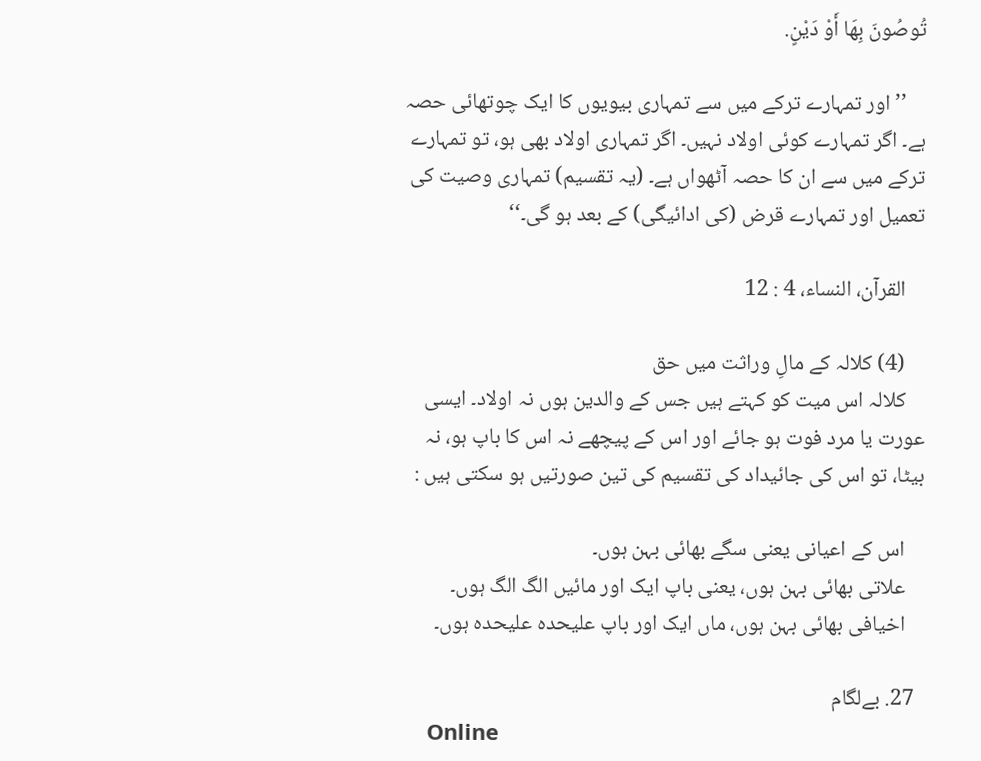تُوصُونَ بِهَا أَوْ دَيْنٍ.

    ’’ اور تمہارے ترکے میں سے تمہاری بیویوں کا ایک چوتھائی حصہ ہے۔ اگر تمہارے کوئی اولاد نہیں۔ اگر تمہاری اولاد بھی ہو، تو تمہارے ترکے میں سے ان کا حصہ آٹھواں ہے۔ (یہ تقسیم) تمہاری وصیت کی تعمیل اور تمہارے قرض (کی ادائیگی) کے بعد ہو گی۔‘‘

    القرآن، النساء، 4 : 12

    (4) کلالہ کے مالِ وراثت میں حق
    کلالہ اس میت کو کہتے ہیں جس کے والدین ہوں نہ اولاد۔ ایسی عورت یا مرد فوت ہو جائے اور اس کے پیچھے نہ اس کا باپ ہو، نہ بیٹا، تو اس کی جائیداد کی تقسیم کی تین صورتیں ہو سکتی ہیں :

    اس کے اعیانی یعنی سگے بھائی بہن ہوں۔
    علاتی بھائی بہن ہوں، یعنی باپ ایک اور مائیں الگ الگ ہوں۔
    اخیافی بھائی بہن ہوں، ماں ایک اور باپ علیحدہ علیحدہ ہوں۔

  27. بےلگام
    Online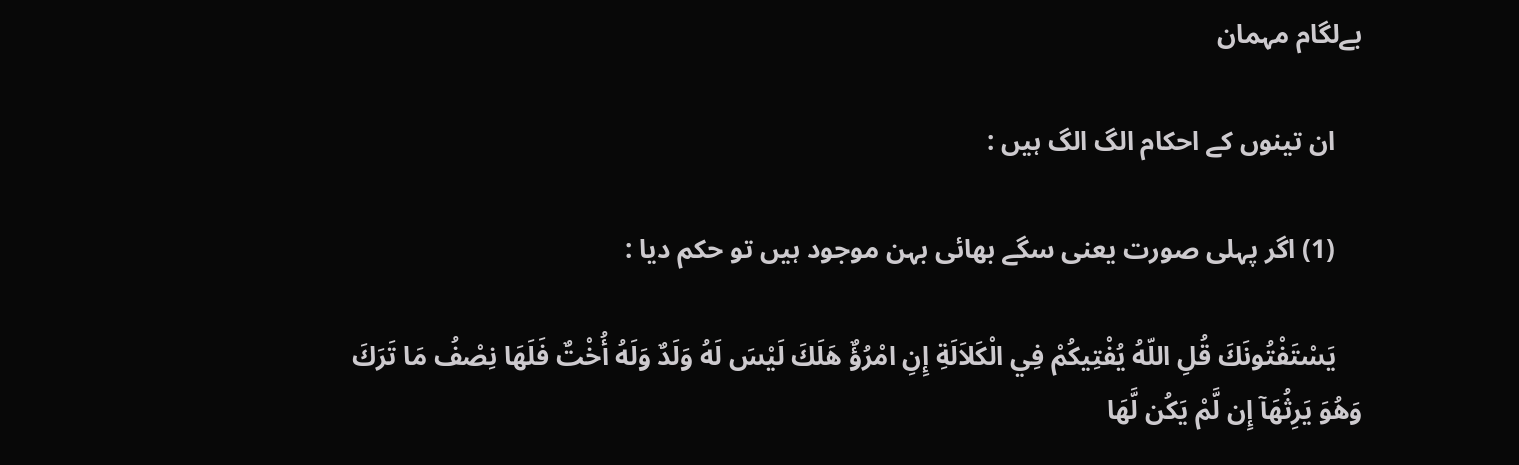بےلگام مہمان

    ان تینوں کے احکام الگ الگ ہیں :

    (1) اگر پہلی صورت یعنی سگے بھائی بہن موجود ہیں تو حکم دیا :

    يَسْتَفْتُونَكَ قُلِ اللّهُ يُفْتِيكُمْ فِي الْكَلاَلَةِ إِنِ امْرُؤٌ هَلَكَ لَيْسَ لَهُ وَلَدٌ وَلَهُ أُخْتٌ فَلَهَا نِصْفُ مَا تَرَكَ وَهُوَ يَرِثُهَآ إِن لَّمْ يَكُن لَّهَا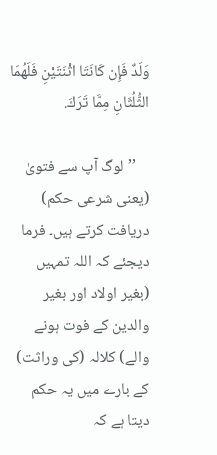وَلَدٌ فَإِن كَانَتَا اثْنَتَيْنِ فَلَهُمَا الثُّلُثَانِ مِمَّا تَرَكَ.

    ’’لوگ آپ سے فتویٰ (یعنی شرعی حکم) دریافت کرتے ہیں۔ فرما دیجئے کہ اللہ تمہیں (بغیر اولاد اور بغیر والدین کے فوت ہونے والے) کلالہ (کی وراثت) کے بارے میں یہ حکم دیتا ہے کہ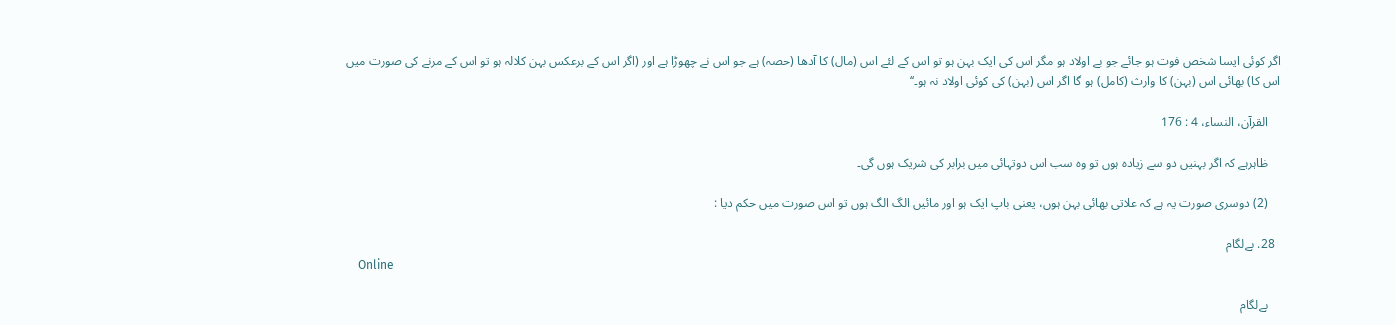اگر کوئی ایسا شخص فوت ہو جائے جو بے اولاد ہو مگر اس کی ایک بہن ہو تو اس کے لئے اس (مال) کا آدھا (حصہ) ہے جو اس نے چھوڑا ہے اور (اگر اس کے برعکس بہن کلالہ ہو تو اس کے مرنے کی صورت میں اس کا) بھائی اس (بہن) کا وارث (کامل) ہو گا اگر اس (بہن) کی کوئی اولاد نہ ہو۔‘‘

    القرآن، النساء، 4 : 176

    ظاہرہے کہ اگر بہنیں دو سے زیادہ ہوں تو وہ سب اس دوتہائی میں برابر کی شریک ہوں گی۔

    (2) دوسری صورت یہ ہے کہ علاتی بھائی بہن ہوں، یعنی باپ ایک ہو اور مائیں الگ الگ ہوں تو اس صورت میں حکم دیا :

  28. بےلگام
    Online

    بےلگام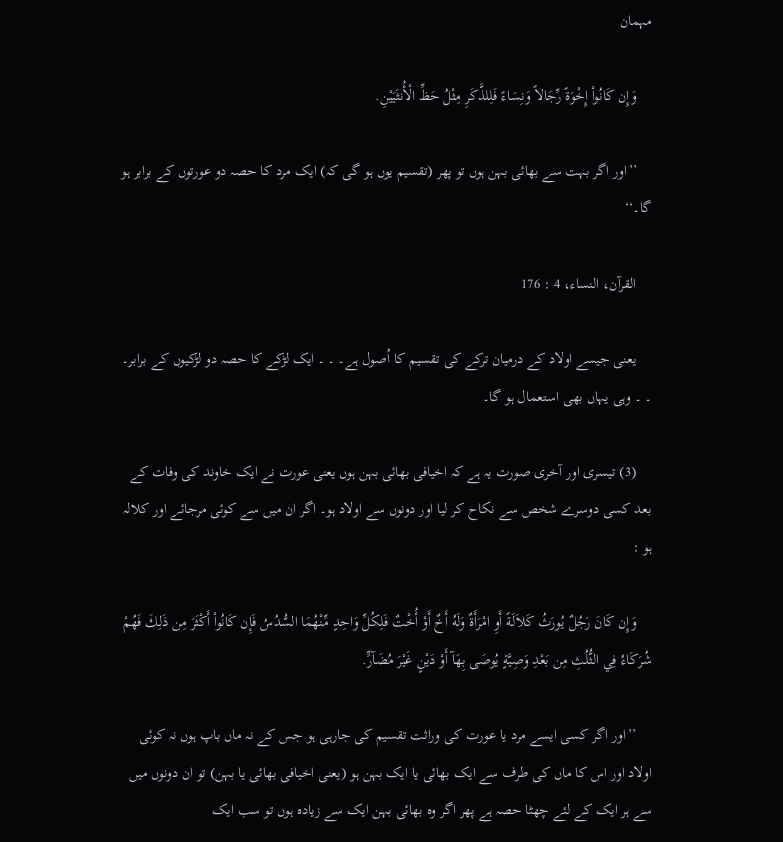مہمان

    وَإِن كَانُواْ إِخْوَةً رِّجَالاً وَنِسَاءً فَلِلذَّكَرِ مِثْلُ حَظِّ الْأُنثَيَيْنِ.

    ’’اور اگر بہت سے بھائی بہن ہوں تو پھر (تقسیم یوں ہو گی کہ) ایک مرد کا حصہ دو عورتوں کے برابر ہو گا۔‘‘

    القرآن، النساء، 4 : 176

    یعنی جیسے اولاد کے درمیان ترکے کی تقسیم کا اُصول ہے۔ ۔ ۔ ایک لڑکے کا حصہ دو لڑکیوں کے برابر۔ ۔ ۔ وہی یہاں بھی استعمال ہو گا۔

    (3) تیسری اور آخری صورت یہ ہے کہ اخیافی بھائی بہن ہوں یعنی عورت نے ایک خاوند کی وفات کے بعد کسی دوسرے شخص سے نکاح کر لیا اور دونوں سے اولاد ہو۔ اگر ان میں سے کوئی مرجائے اور کلالہ ہو :

    وَإِن كَانَ رَجُلٌ يُورَثُ كَلاَلَةً أَوِ امْرَأَةٌ وَلَهُ أَخٌ أَوْ أُخْتٌ فَلِكُلِّ وَاحِدٍ مِّنْهُمَا السُّدُسُ فَإِن كَانُواْ أَكْثَرَ مِن ذَلِكَ فَهُمْ شُرَكَاءُ فِي الثُّلُثِ مِن بَعْدِ وَصِيَّةٍ يُوصَى بِهَآ أَوْ دَيْنٍ غَيْرَ مُضَآرٍّ.

    ’’اور اگر کسی ایسے مرد یا عورت کی وراثت تقسیم کی جارہی ہو جس کے نہ ماں باپ ہوں نہ کوئی اولاد اور اس کا ماں کی طرف سے ایک بھائی یا ایک بہن ہو (یعنی اخیافی بھائی یا بہن) تو ان دونوں میں سے ہر ایک کے لئے چھٹا حصہ ہے پھر اگر وہ بھائی بہن ایک سے زیادہ ہوں تو سب ایک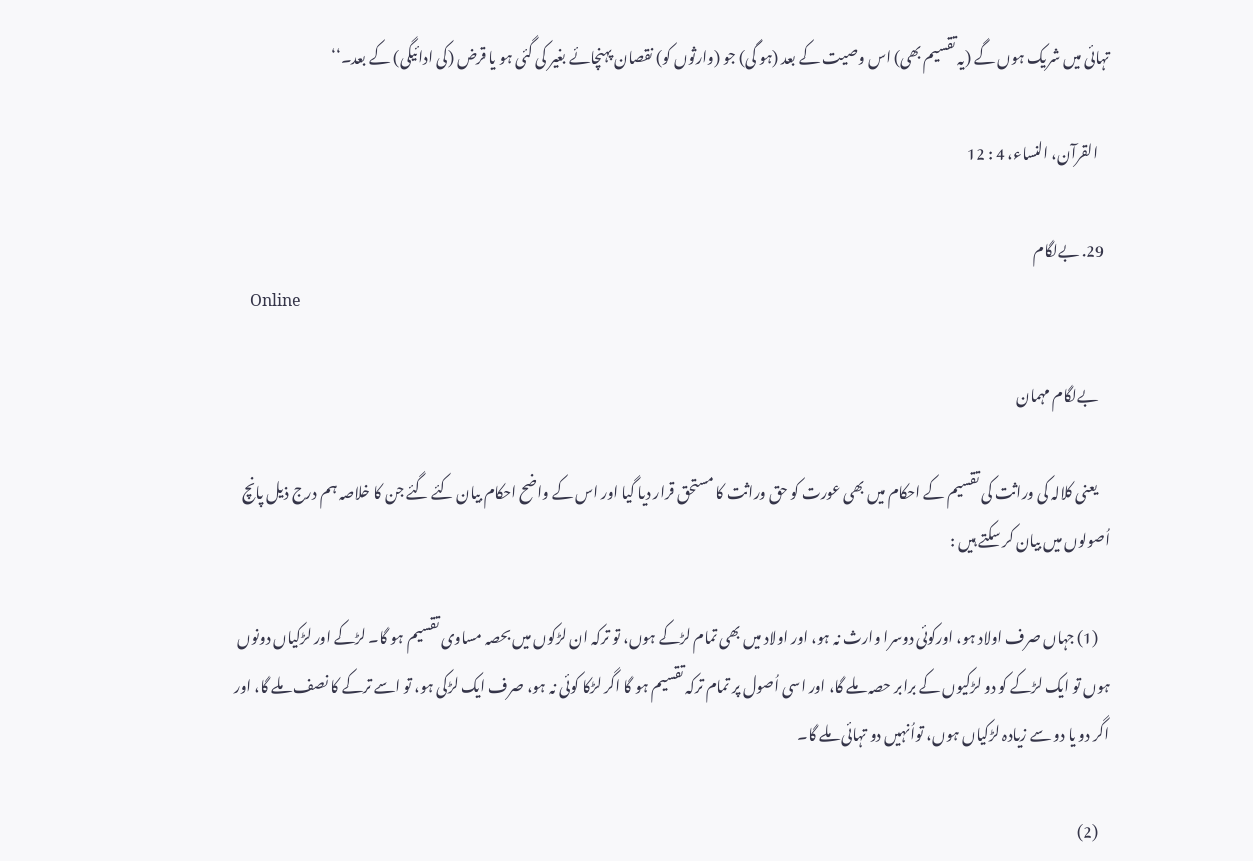تہائی میں شریک ہوں گے (یہ تقسیم بھی) اس وصیت کے بعد (ہو گی) جو (وارثوں کو) نقصان پہنچائے بغیر کی گئی ہو یا قرض (کی ادائیگی) کے بعد۔‘‘

    القرآن، النساء، 4 : 12

  29. بےلگام
    Online

    بےلگام مہمان

    یعنی کلالہ کی وراثت کی تقسیم کے احکام میں بھی عورت کو حق وراثت کا مستحق قرار دیا گیا اور اس کے واضح احکام بیان کئے گئے جن کا خلاصہ ہم درج ذیل پانچ اُصولوں میں بیان کر سکتے ہیں :

    (1) جہاں صرف اولاد ہو، اورکوئی دوسرا وارث نہ ہو، اور اولاد میں بھی تمام لڑکے ہوں، تو ترکہ ان لڑکوں میں بحصہ مساوی تقسیم ہو گا۔ لڑکے اور لڑکیاں دونوں ہوں تو ایک لڑکے کو دو لڑکیوں کے برابر حصہ ملے گا، اور اسی اُصول پر تمام ترکہ تقسیم ہو گا اگر لڑکا کوئی نہ ہو، صرف ایک لڑکی ہو، تو اسے ترکے کا نصف ملے گا، اور اگر دو یا دو سے زیادہ لڑکیاں ہوں، تواُنہیں دو تہائی ملے گا۔

    (2)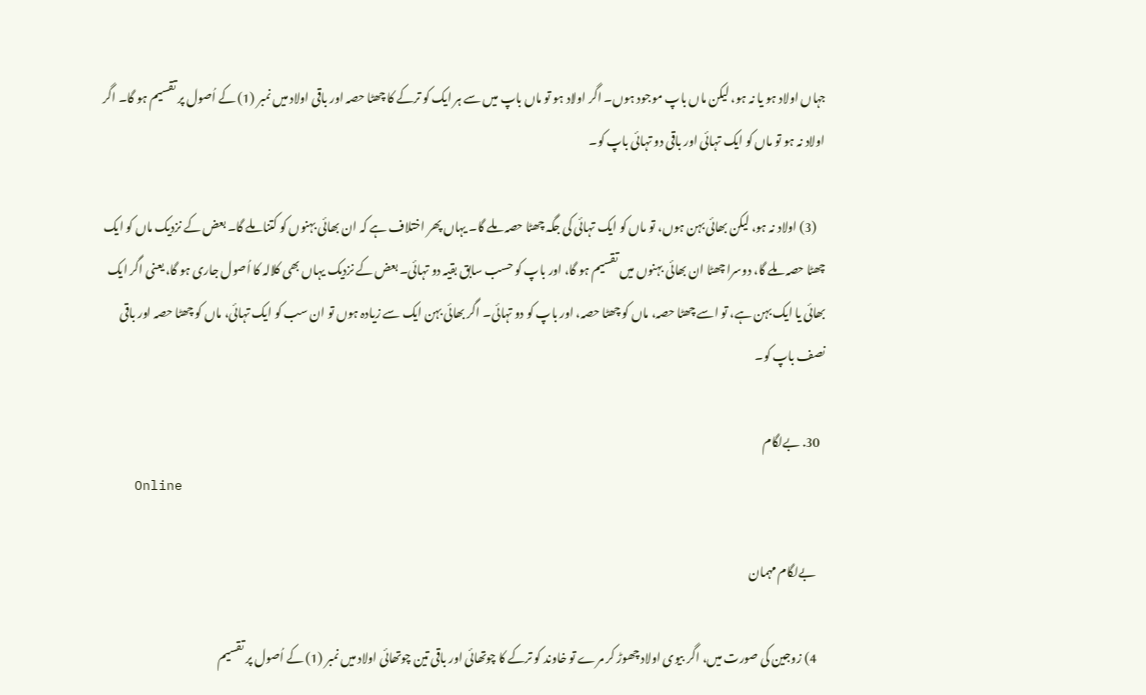جہاں اولاد ہو یا نہ ہو، لیکن ماں باپ موجود ہوں۔ اگر اولاد ہو تو ماں باپ میں سے ہر ایک کو ترکے کا چھٹا حصہ اور باقی اولاد میں نمبر (1) کے اُصول پر تقسیم ہو گا۔ اگر اولاد نہ ہو تو ماں کو ایک تہائی اور باقی دو تہائی باپ کو۔

    (3) اولاد نہ ہو، لیکن بھائی بہن ہوں، تو ماں کو ایک تہائی کی جگہ چھٹا حصہ ملے گا۔ یہاں پھر اختلاف ہے کہ ان بھائی بہنوں کو کتنا ملے گا۔ بعض کے نزدیک ماں کو ایک چھٹا حصہ ملے گا، دوسرا چھٹا ان بھائی بہنوں میں تقسیم ہو گا، اور باپ کو حسب سابق بقیہ دو تہائی۔ بعض کے نزدیک یہاں بھی کلالہ کا اُصول جاری ہو گا، یعنی اگر ایک بھائی یا ایک بہن ہے، تو اسے چھٹا حصہ، ماں کو چھٹا حصہ، اور باپ کو دو تہائی۔ اگر بھائی بہن ایک سے زیادہ ہوں تو ان سب کو ایک تہائی، ماں کو چھٹا حصہ اور باقی نصف باپ کو۔

  30. بےلگام
    Online

    بےلگام مہمان

    4) زوجین کی صورت میں، اگر بیوی اولاد چھوڑ کر مرے تو خاوند کو ترکے کا چوتھائی اور باقی تین چوتھائی اولاد میں نمبر (1) کے اُصول پر تقسیم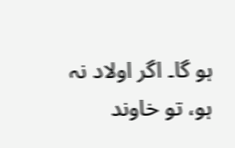ہو گا۔ اگر اولاد نہ ہو، تو خاوند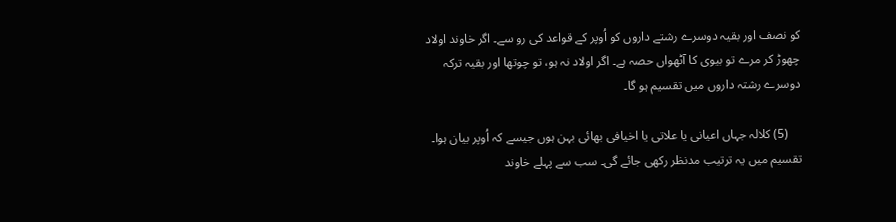کو نصف اور بقیہ دوسرے رشتے داروں کو اُوپر کے قواعد کی رو سے۔ اگر خاوند اولاد چھوڑ کر مرے تو بیوی کا آٹھواں حصہ ہے۔ اگر اولاد نہ ہو، تو چوتھا اور بقیہ ترکہ دوسرے رشتہ داروں میں تقسیم ہو گا۔

    (5) کلالہ جہاں اعیانی یا علاتی یا اخیافی بھائی بہن ہوں جیسے کہ اُوپر بیان ہوا۔ تقسیم میں یہ ترتیب مدنظر رکھی جائے گی۔ سب سے پہلے خاوند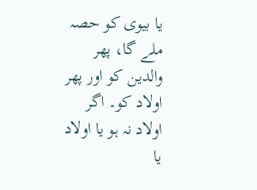یا بیوی کو حصہ ملے گا، پھر والدین کو اور پھر اولاد کو۔ اگر اولاد نہ ہو یا اولاد یا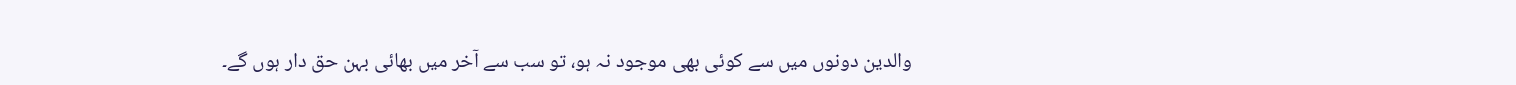والدین دونوں میں سے کوئی بھی موجود نہ ہو، تو سب سے آخر میں بھائی بہن حق دار ہوں گے۔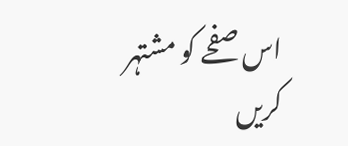اس صفحے کو مشتہر کریں